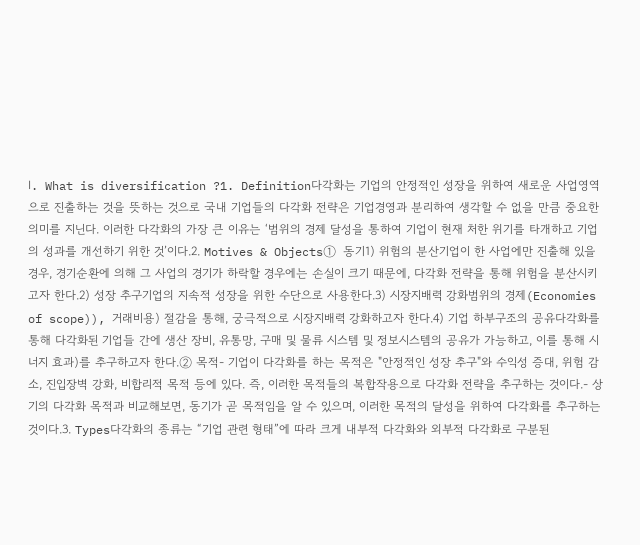Ⅰ. What is diversification ?1. Definition다각화는 기업의 안정적인 성장을 위하여 새로운 사업영역으로 진출하는 것을 뜻하는 것으로 국내 기업들의 다각화 전략은 기업경영과 분리하여 생각할 수 없을 만큼 중요한 의미를 지닌다. 이러한 다각화의 가장 큰 이유는 ‘범위의 경제 달성을 통하여 기업이 현재 처한 위기를 타개하고 기업의 성과를 개선하기 위한 것’이다.2. Motives & Objects① 동기1) 위험의 분산기업이 한 사업에만 진출해 있을 경우, 경기순환에 의해 그 사업의 경기가 하락할 경우에는 손실이 크기 때문에, 다각화 전략을 통해 위험을 분산시키고자 한다.2) 성장 추구기업의 지속적 성장을 위한 수단으로 사용한다.3) 시장지배력 강화범위의 경제(Economies of scope)), 거래비용) 절감을 통해, 궁극적으로 시장지배력 강화하고자 한다.4) 기업 하부구조의 공유다각화를 통해 다각화된 기업들 간에 생산 장비, 유통망, 구매 및 물류 시스템 및 정보시스템의 공유가 가능하고, 이를 통해 시너지 효과)를 추구하고자 한다.② 목적- 기업이 다각화를 하는 목적은 "안정적인 성장 추구"와 수익성 증대, 위험 감소, 진입장벽 강화, 비합리적 목적 등에 있다. 즉, 이러한 목적들의 복합작용으로 다각화 전략을 추구하는 것이다.- 상기의 다각화 목적과 비교해보면, 동기가 곧 목적임을 알 수 있으며, 이러한 목적의 달성을 위하여 다각화를 추구하는 것이다.3. Types다각화의 종류는 “기업 관련 형태”에 따라 크게 내부적 다각화와 외부적 다각화로 구분된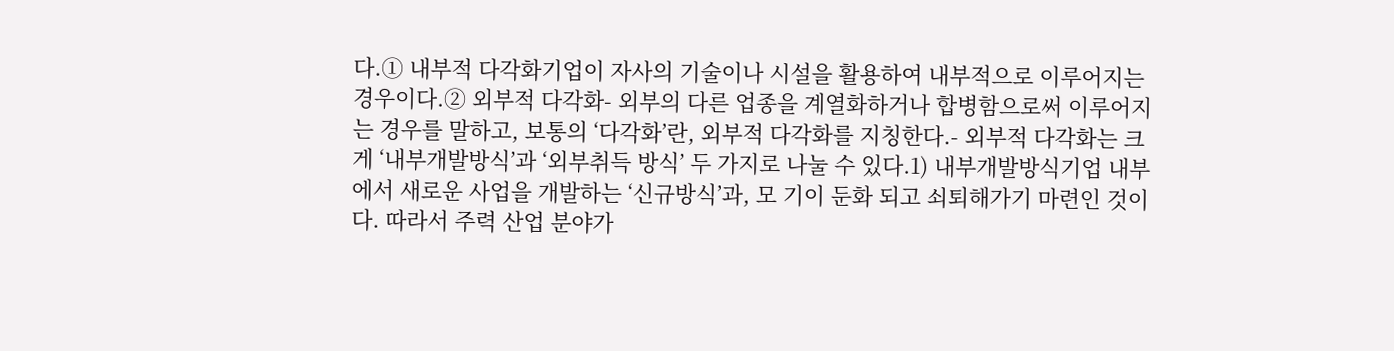다.① 내부적 다각화기업이 자사의 기술이나 시설을 활용하여 내부적으로 이루어지는 경우이다.② 외부적 다각화- 외부의 다른 업종을 계열화하거나 합병함으로써 이루어지는 경우를 말하고, 보통의 ‘다각화’란, 외부적 다각화를 지칭한다.- 외부적 다각화는 크게 ‘내부개발방식’과 ‘외부취득 방식’ 두 가지로 나눌 수 있다.1) 내부개발방식기업 내부에서 새로운 사업을 개발하는 ‘신규방식’과, 모 기이 둔화 되고 쇠퇴해가기 마련인 것이다. 따라서 주력 산업 분야가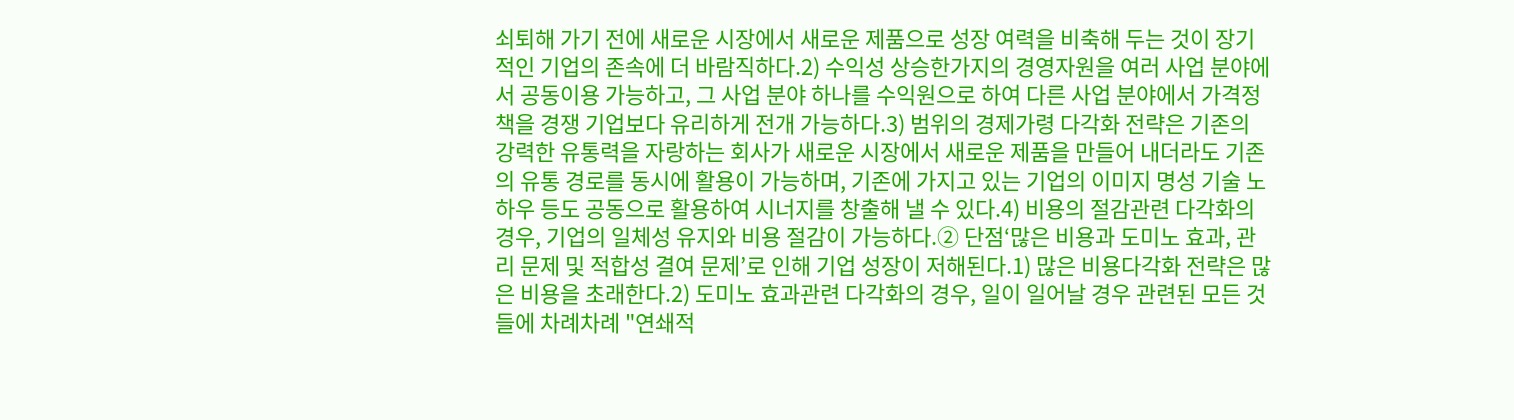쇠퇴해 가기 전에 새로운 시장에서 새로운 제품으로 성장 여력을 비축해 두는 것이 장기적인 기업의 존속에 더 바람직하다.2) 수익성 상승한가지의 경영자원을 여러 사업 분야에서 공동이용 가능하고, 그 사업 분야 하나를 수익원으로 하여 다른 사업 분야에서 가격정책을 경쟁 기업보다 유리하게 전개 가능하다.3) 범위의 경제가령 다각화 전략은 기존의 강력한 유통력을 자랑하는 회사가 새로운 시장에서 새로운 제품을 만들어 내더라도 기존의 유통 경로를 동시에 활용이 가능하며, 기존에 가지고 있는 기업의 이미지 명성 기술 노하우 등도 공동으로 활용하여 시너지를 창출해 낼 수 있다.4) 비용의 절감관련 다각화의 경우, 기업의 일체성 유지와 비용 절감이 가능하다.② 단점‘많은 비용과 도미노 효과, 관리 문제 및 적합성 결여 문제’로 인해 기업 성장이 저해된다.1) 많은 비용다각화 전략은 많은 비용을 초래한다.2) 도미노 효과관련 다각화의 경우, 일이 일어날 경우 관련된 모든 것들에 차례차례 "연쇄적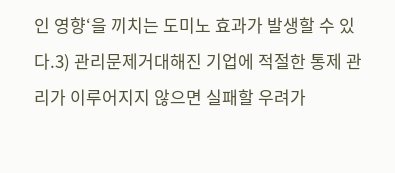인 영향‘을 끼치는 도미노 효과가 발생할 수 있다.3) 관리문제거대해진 기업에 적절한 통제 관리가 이루어지지 않으면 실패할 우려가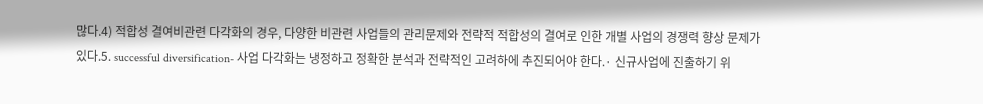많다.4) 적합성 결여비관련 다각화의 경우, 다양한 비관련 사업들의 관리문제와 전략적 적합성의 결여로 인한 개별 사업의 경쟁력 향상 문제가 있다.5. successful diversification- 사업 다각화는 냉정하고 정확한 분석과 전략적인 고려하에 추진되어야 한다.· 신규사업에 진출하기 위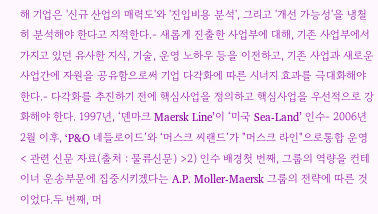해 기업은 '신규 산업의 매력도'와 '진입비용 분석', 그리고 '개선 가능성'을 냉철히 분석해야 한다고 지적한다.- 새롭게 진출한 사업부에 대해, 기존 사업부에서 가지고 있던 유사한 지식, 기술, 운영 노하우 등을 이전하고, 기존 사업과 새로운 사업간에 자원을 공유함으로써 기업 다각화에 따른 시너지 효과를 극대화해야 한다.- 다각화를 추진하기 전에 핵심사업을 정의하고 핵심사업을 우선적으로 강화해야 한다. 1997년, ‘덴마크 Maersk Line’이 ‘미국 Sea-Land’ 인수- 2006년 2월 이후, ‘P&O 네들로이드’와 ‘머스크 씨랜드’가 "머스크 라인"으로통합 운영< 관련 신문 자료(출처 : 물류신문) >2) 인수 배경첫 번째, 그룹의 역량을 컨테이너 운송부문에 집중시키겠다는 A.P. Moller-Maersk 그룹의 전략에 따른 것이었다.두 번째, 머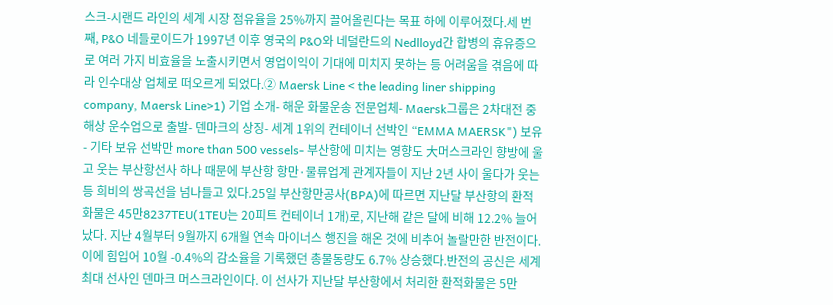스크-시랜드 라인의 세계 시장 점유율을 25%까지 끌어올린다는 목표 하에 이루어졌다.세 번째, P&O 네들로이드가 1997년 이후 영국의 P&O와 네덜란드의 Nedlloyd간 합병의 휴유증으로 여러 가지 비효율을 노출시키면서 영업이익이 기대에 미치지 못하는 등 어려움을 겪음에 따라 인수대상 업체로 떠오르게 되었다.② Maersk Line < the leading liner shipping company, Maersk Line>1) 기업 소개- 해운 화물운송 전문업체- Maersk그룹은 2차대전 중 해상 운수업으로 출발- 덴마크의 상징- 세계 1위의 컨테이너 선박인 “EMMA MAERSK") 보유- 기타 보유 선박만 more than 500 vessels- 부산항에 미치는 영향도 大머스크라인 향방에 울고 웃는 부산항선사 하나 때문에 부산항 항만·물류업계 관계자들이 지난 2년 사이 울다가 웃는 등 희비의 쌍곡선을 넘나들고 있다.25일 부산항만공사(BPA)에 따르면 지난달 부산항의 환적화물은 45만8237TEU(1TEU는 20피트 컨테이너 1개)로, 지난해 같은 달에 비해 12.2% 늘어났다. 지난 4월부터 9월까지 6개월 연속 마이너스 행진을 해온 것에 비추어 놀랄만한 반전이다. 이에 힘입어 10월 -0.4%의 감소율을 기록했던 총물동량도 6.7% 상승했다.반전의 공신은 세계 최대 선사인 덴마크 머스크라인이다. 이 선사가 지난달 부산항에서 처리한 환적화물은 5만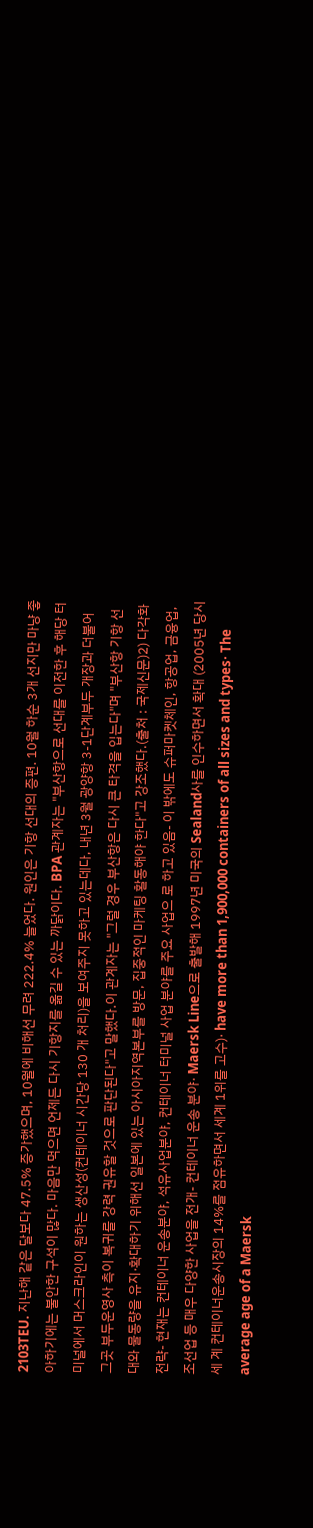2103TEU. 지난해 같은 달보다 47.5% 증가했으며, 10월에 비해선 무려 222.4% 늘었다. 원인은 기항 선대의 증편. 10월 하순 3개 선지만 마냥 좋아하기에는 불안한 구석이 많다. 마음만 먹으면 언제든 다시 기항지를 옮길 수 있는 까닭이다. BPA 관계자는 "부산항으로 선대를 이전한 후 해당 터미널에서 머스크라인이 원하는 생산성(컨테이너 시간당 130 개 처리)을 보여주지 못하고 있는데다, 내년 3월 광양항 3-1단계부두 개장과 더불어 그곳 부두운영사 측이 복귀를 강력 권유할 것으로 판단된다"고 말했다.이 관계자는 "그럴 경우 부산항은 다시 큰 타격을 입는다"며 "부산항 기항 선대와 물동량을 유지·확대하기 위해선 일본에 있는 아시아지역본부를 방문, 집중적인 마케팅 활동해야 한다"고 강조했다.(출처 : 국제신문)2) 다각화 전략- 현재는 컨테이너 운송분야, 석유사업분야, 컨테이너 터미널 사업 분야를 주요 사업으 로 하고 있음- 이 밖에도 슈퍼마켓체인, 항공업, 금융업, 조선업 등 매우 다양한 사업을 전개- 컨테이너 운송 분야· Maersk Line으로 출발해 1997년 미국의 Sealand사를 인수하면서 확대 (2005년 당시 세 계 컨테이너운송시장의 14%를 점유하면서 세계 1위를 고수)· have more than 1,900,000 containers of all sizes and types· The average age of a Maersk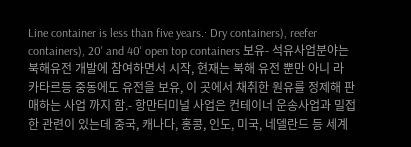Line container is less than five years.· Dry containers), reefer containers), 20' and 40' open top containers 보유- 석유사업분야는 북해유전 개발에 참여하면서 시작, 현재는 북해 유전 뿐만 아니 라 카타르등 중동에도 유전을 보유, 이 곳에서 채취한 원유를 정제해 판매하는 사업 까지 함.- 항만터미널 사업은 컨테이너 운송사업과 밀접한 관련이 있는데 중국, 캐나다, 홍콩, 인도, 미국, 네델란드 등 세계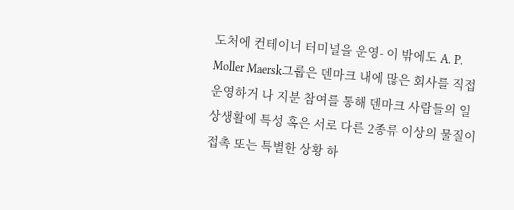도처에 컨테이너 터미널을 운영- 이 밖에도 A. P. Moller Maersk그룹은 덴마크 내에 많은 회사를 직접 운영하거 나 지분 참여를 통해 덴마크 사람들의 일상생활에 특성 혹은 서로 다른 2종류 이상의 물질이 접촉 또는 특별한 상황 하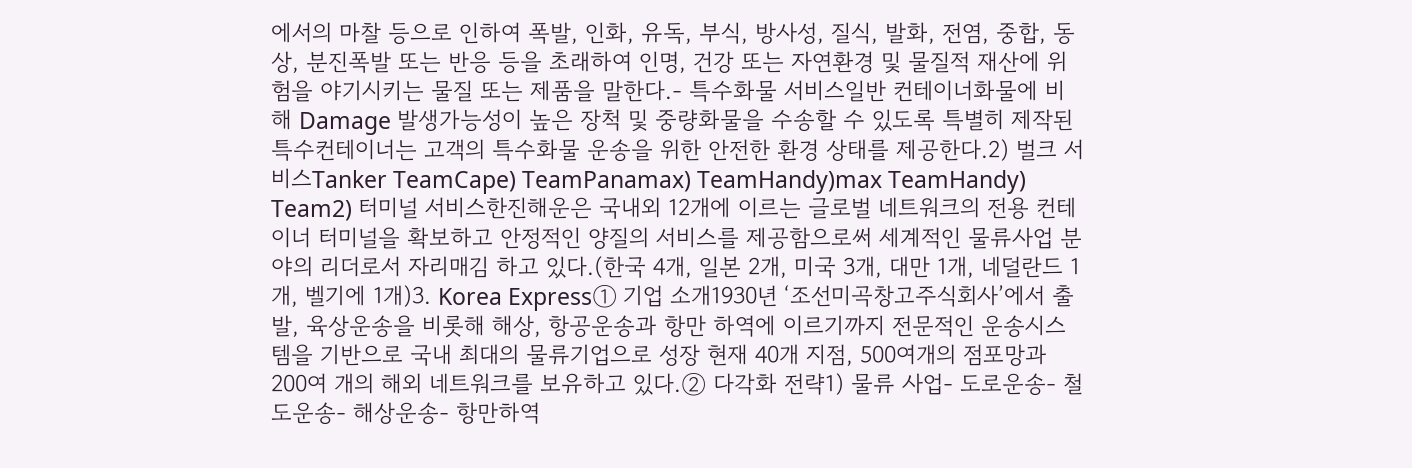에서의 마찰 등으로 인하여 폭발, 인화, 유독, 부식, 방사성, 질식, 발화, 전염, 중합, 동상, 분진폭발 또는 반응 등을 초래하여 인명, 건강 또는 자연환경 및 물질적 재산에 위험을 야기시키는 물질 또는 제품을 말한다.- 특수화물 서비스일반 컨테이너화물에 비해 Damage 발생가능성이 높은 장척 및 중량화물을 수송할 수 있도록 특별히 제작된 특수컨테이너는 고객의 특수화물 운송을 위한 안전한 환경 상태를 제공한다.2) 벌크 서비스Tanker TeamCape) TeamPanamax) TeamHandy)max TeamHandy) Team2) 터미널 서비스한진해운은 국내외 12개에 이르는 글로벌 네트워크의 전용 컨테이너 터미널을 확보하고 안정적인 양질의 서비스를 제공함으로써 세계적인 물류사업 분야의 리더로서 자리매김 하고 있다.(한국 4개, 일본 2개, 미국 3개, 대만 1개, 네덜란드 1개, 벨기에 1개)3. Korea Express① 기업 소개1930년 ‘조선미곡창고주식회사’에서 출발, 육상운송을 비롯해 해상, 항공운송과 항만 하역에 이르기까지 전문적인 운송시스템을 기반으로 국내 최대의 물류기업으로 성장 현재 40개 지점, 500여개의 점포망과 200여 개의 해외 네트워크를 보유하고 있다.② 다각화 전략1) 물류 사업- 도로운송- 철도운송- 해상운송- 항만하역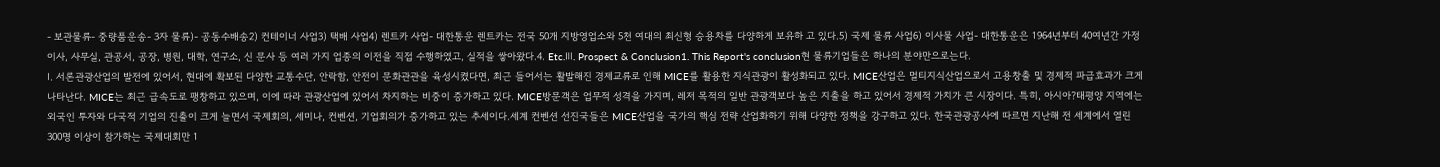- 보관물류- 중량품운송- 3자 물류)- 공동수배송2) 컨테이너 사업3) 택배 사업4) 렌트카 사업- 대한통운 렌트카는 전국 50개 지방영업소와 5천 여대의 최신형 승용차를 다양하게 보유하 고 있다.5) 국제 물류 사업6) 이사물 사업- 대한통운은 1964년부터 40여년간 가정이사, 사무실, 관공서, 공장, 병원, 대학, 연구소, 신 문사 등 여러 가지 업종의 이전을 직접 수행하였고, 실적을 쌓아왔다.4. Etc.Ⅲ. Prospect & Conclusion1. This Report's conclusion현 물류기업들은 하나의 분야만으로는다.
Ⅰ. 서론관광산업의 발전에 있어서, 현대에 확보된 다양한 교통수단, 안락함, 안전이 문화관관을 육성시켰다면, 최근 들어서는 활발해진 경제교류로 인해 MICE를 활용한 지식관광이 활성화되고 있다. MICE산업은 멀티지식산업으로서 고용창출 및 경제적 파급효과가 크게 나타난다. MICE는 최근 급속도로 팽창하고 있으며, 이에 따라 관광산업에 있어서 차지하는 비중이 증가하고 있다. MICE방문객은 업무적 성격을 가지며, 레저 목적의 일반 관광객보다 높은 지출을 하고 있어서 경제적 가치가 큰 시장이다. 특히, 아시아?태평양 지역에는 외국인 투자와 다국적 기업의 진출이 크게 늘면서 국제회의, 세미나, 컨벤션, 기업회의가 증가하고 있는 추세이다.세계 컨벤션 선진국들은 MICE산업을 국가의 핵심 전략 산업화하기 위해 다양한 정책을 강구하고 있다. 한국관광공사에 따르면 지난해 전 세계에서 열린 300명 이상이 참가하는 국제대회만 1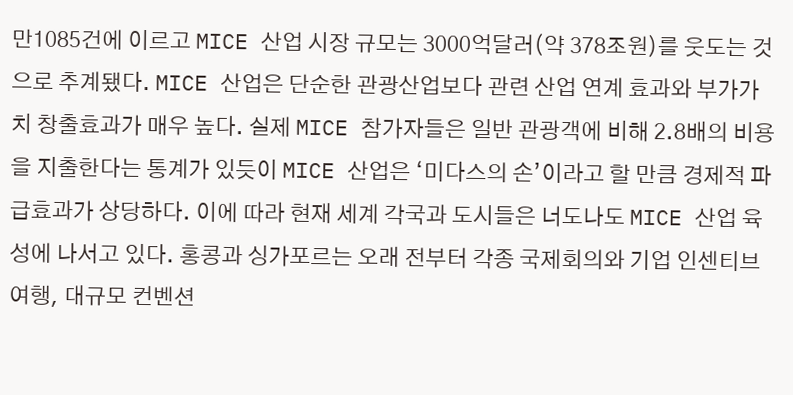만1085건에 이르고 MICE 산업 시장 규모는 3000억달러(약 378조원)를 웃도는 것으로 추계됐다. MICE 산업은 단순한 관광산업보다 관련 산업 연계 효과와 부가가치 창출효과가 매우 높다. 실제 MICE 참가자들은 일반 관광객에 비해 2.8배의 비용을 지출한다는 통계가 있듯이 MICE 산업은 ‘미다스의 손’이라고 할 만큼 경제적 파급효과가 상당하다. 이에 따라 현재 세계 각국과 도시들은 너도나도 MICE 산업 육성에 나서고 있다. 홍콩과 싱가포르는 오래 전부터 각종 국제회의와 기업 인센티브 여행, 대규모 컨벤션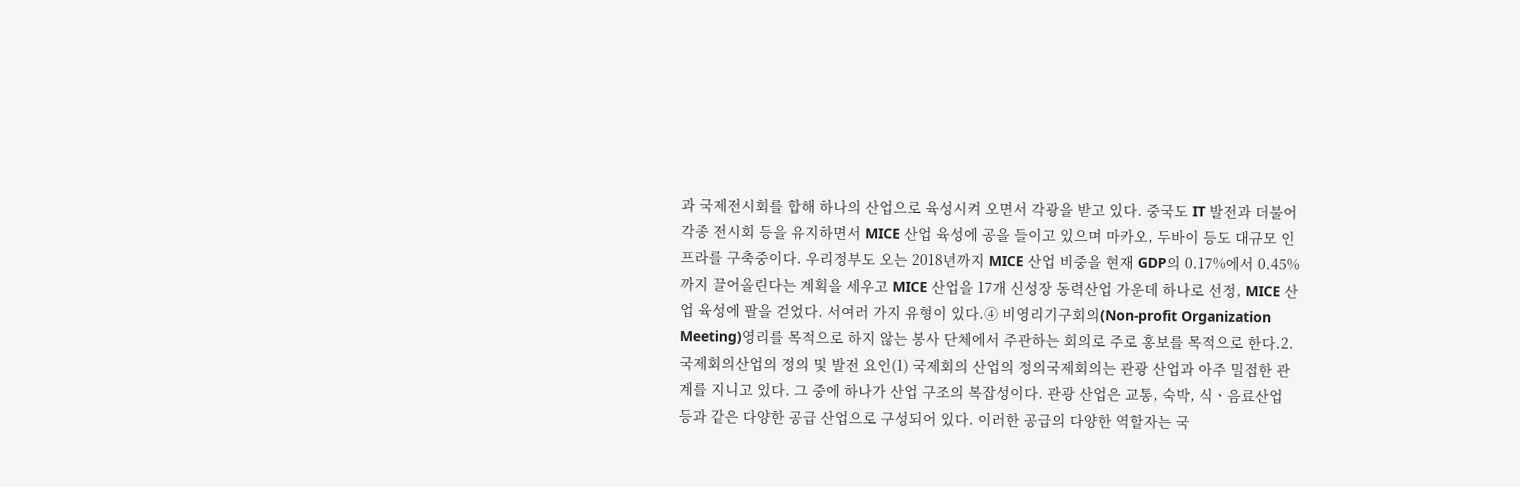과 국제전시회를 합해 하나의 산업으로 육성시켜 오면서 각광을 받고 있다. 중국도 IT 발전과 더불어 각종 전시회 등을 유지하면서 MICE 산업 육성에 공을 들이고 있으며 마카오, 두바이 등도 대규모 인프라를 구축중이다. 우리정부도 오는 2018년까지 MICE 산업 비중을 현재 GDP의 0.17%에서 0.45%까지 끌어올린다는 계획을 세우고 MICE 산업을 17개 신성장 동력산업 가운데 하나로 선정, MICE 산업 육성에 팔을 걷었다. 서여러 가지 유형이 있다.④ 비영리기구회의(Non-profit Organization Meeting)영리를 목적으로 하지 않는 봉사 단체에서 주관하는 회의로 주로 홍보를 목적으로 한다.2. 국제회의산업의 정의 및 발전 요인(1) 국제회의 산업의 정의국제회의는 관광 산업과 아주 밀접한 관계를 지니고 있다. 그 중에 하나가 산업 구조의 복잡성이다. 관광 산업은 교통, 숙박, 식ㆍ음료산업 등과 같은 다양한 공급 산업으로 구성되어 있다. 이러한 공급의 다양한 역할자는 국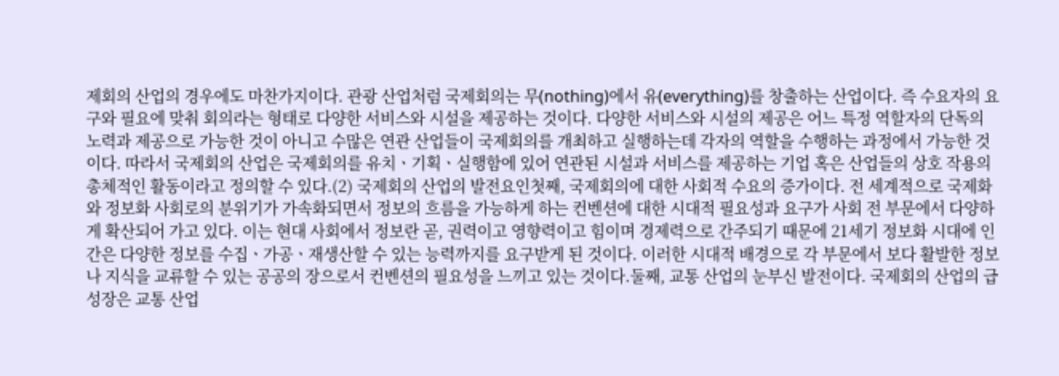제회의 산업의 경우에도 마찬가지이다. 관광 산업처럼 국제회의는 무(nothing)에서 유(everything)를 창출하는 산업이다. 즉 수요자의 요구와 필요에 맞춰 회의라는 형태로 다양한 서비스와 시설을 제공하는 것이다. 다양한 서비스와 시설의 제공은 어느 특정 역할자의 단독의 노력과 제공으로 가능한 것이 아니고 수많은 연관 산업들이 국제회의를 개최하고 실행하는데 각자의 역할을 수행하는 과정에서 가능한 것이다. 따라서 국제회의 산업은 국제회의를 유치ㆍ기획ㆍ실행함에 있어 연관된 시설과 서비스를 제공하는 기업 혹은 산업들의 상호 작용의 총체적인 활동이라고 정의할 수 있다.(2) 국제회의 산업의 발전요인첫째, 국제회의에 대한 사회적 수요의 증가이다. 전 세계적으로 국제화와 정보화 사회로의 분위기가 가속화되면서 정보의 흐름을 가능하게 하는 컨벤션에 대한 시대적 필요성과 요구가 사회 전 부문에서 다양하게 확산되어 가고 있다. 이는 현대 사회에서 정보란 곧, 권력이고 영향력이고 힘이며 경제력으로 간주되기 때문에 21세기 정보화 시대에 인간은 다양한 정보를 수집ㆍ가공ㆍ재생산할 수 있는 능력까지를 요구받게 된 것이다. 이러한 시대적 배경으로 각 부문에서 보다 활발한 정보나 지식을 교류할 수 있는 공공의 장으로서 컨벤션의 필요성을 느끼고 있는 것이다.둘째, 교통 산업의 눈부신 발전이다. 국제회의 산업의 급성장은 교통 산업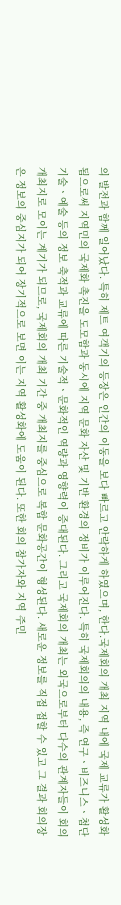의 발전과 함께 일어났다. 특히 제트 여객기의 등장은 인간의 이동을 보다 빠르고 안락하게 하였으며, 한다.국제회의 개최 지역 내에 국제 교류가 활성화됨으로써 지역민의 국제화 촉진을 도모함과 동시에 지역 문화 자산 및 기반 환경의 정비가 이루어진다. 특히 국제회의의 내용, 즉 연구ㆍ비즈니스ㆍ첨단 기술ㆍ예술 등의 정보 축적과 교류에 따른 기술적ㆍ문화적인 역량과 영향력이 증대된다. 그리고 국제회의 개최는 외국으로부터 다수의 관계자들이 회의 개최지로 모이는 계기가 되므로, 국제회의 개최 기간 중 개최지를 중심으로 복합 문화공간이 형성된다. 새로운 정보를 직접 접할 수 있고 그 결과 회의장은 정보의 중심지가 되어 장기적으로 보면 이는 지역 활성화에 도움이 된다. 또한 회의 참가자와 지역 주민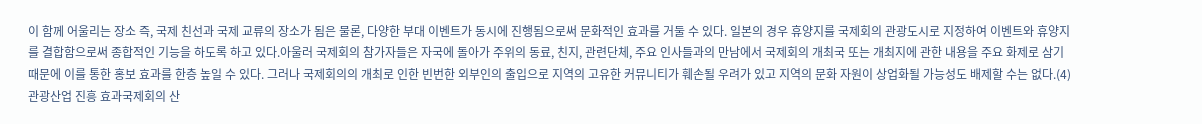이 함께 어울리는 장소 즉, 국제 친선과 국제 교류의 장소가 됨은 물론, 다양한 부대 이벤트가 동시에 진행됨으로써 문화적인 효과를 거둘 수 있다. 일본의 경우 휴양지를 국제회의 관광도시로 지정하여 이벤트와 휴양지를 결합함으로써 종합적인 기능을 하도록 하고 있다.아울러 국제회의 참가자들은 자국에 돌아가 주위의 동료, 친지, 관련단체, 주요 인사들과의 만남에서 국제회의 개최국 또는 개최지에 관한 내용을 주요 화제로 삼기 때문에 이를 통한 홍보 효과를 한층 높일 수 있다. 그러나 국제회의의 개최로 인한 빈번한 외부인의 출입으로 지역의 고유한 커뮤니티가 훼손될 우려가 있고 지역의 문화 자원이 상업화될 가능성도 배제할 수는 없다.(4) 관광산업 진흥 효과국제회의 산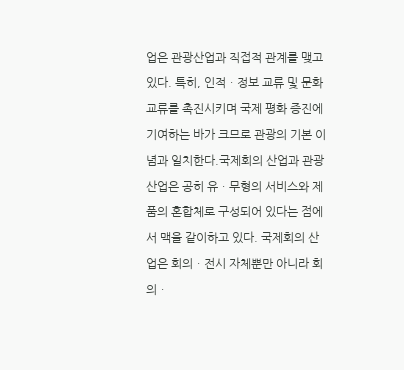업은 관광산업과 직접적 관계를 맺고 있다. 특히, 인적ㆍ정보 교류 및 문화 교류를 촉진시키며 국제 평화 증진에 기여하는 바가 크므로 관광의 기본 이념과 일치한다.국제회의 산업과 관광 산업은 공히 유ㆍ무형의 서비스와 제품의 혼합체로 구성되어 있다는 점에서 맥을 같이하고 있다. 국제회의 산업은 회의ㆍ전시 자체뿐만 아니라 회의ㆍ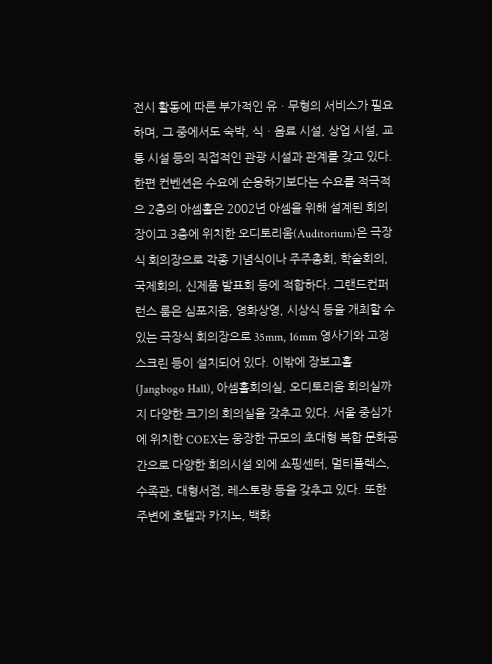전시 활동에 따른 부가적인 유ㆍ무형의 서비스가 필요하며, 그 중에서도 숙박, 식ㆍ음료 시설, 상업 시설, 교통 시설 등의 직접적인 관광 시설과 관계를 갖고 있다.한편 컨벤션은 수요에 순응하기보다는 수요를 적극적으 2층의 아셈홀은 2002년 아셈을 위해 설계된 회의장이고 3층에 위치한 오디토리움(Auditorium)은 극장식 회의장으로 각종 기념식이나 주주총회, 학술회의, 국제회의, 신제품 발표회 등에 적합하다. 그랜드컨퍼런스 룸은 심포지움, 영화상영, 시상식 등을 개최할 수 있는 극장식 회의장으로 35mm, 16mm 영사기와 고정스크린 등이 설치되어 있다. 이밖에 장보고홀(Jangbogo Hall), 아셈홀회의실, 오디토리움 회의실까지 다양한 크기의 회의실을 갖추고 있다. 서울 중심가에 위치한 COEX는 웅장한 규모의 초대형 복합 문화공간으로 다양한 회의시설 외에 쇼핑센터, 멀티플렉스, 수족관, 대형서점, 레스토랑 등을 갖추고 있다. 또한 주변에 호텔과 카지노, 백화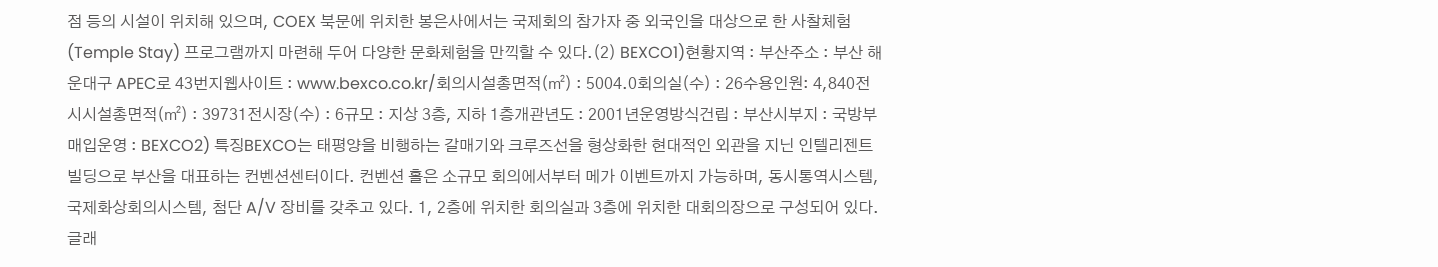점 등의 시설이 위치해 있으며, COEX 북문에 위치한 봉은사에서는 국제회의 참가자 중 외국인을 대상으로 한 사찰체험(Temple Stay) 프로그램까지 마련해 두어 다양한 문화체험을 만끽할 수 있다.(2) BEXCO1)현황지역 : 부산주소 : 부산 해운대구 APEC로 43번지웹사이트 : www.bexco.co.kr/회의시설총면적(㎡) : 5004.0회의실(수) : 26수용인원: 4,840전시시설총면적(㎡) : 39731전시장(수) : 6규모 : 지상 3층, 지하 1층개관년도 : 2001년운영방식건립 : 부산시부지 : 국방부 매입운영 : BEXCO2) 특징BEXCO는 태평양을 비행하는 갈매기와 크루즈선을 형상화한 현대적인 외관을 지닌 인텔리젠트 빌딩으로 부산을 대표하는 컨벤션센터이다. 컨벤션 홀은 소규모 회의에서부터 메가 이벤트까지 가능하며, 동시통역시스템, 국제화상회의시스템, 첨단 A/V 장비를 갖추고 있다. 1, 2층에 위치한 회의실과 3층에 위치한 대회의장으로 구성되어 있다. 글래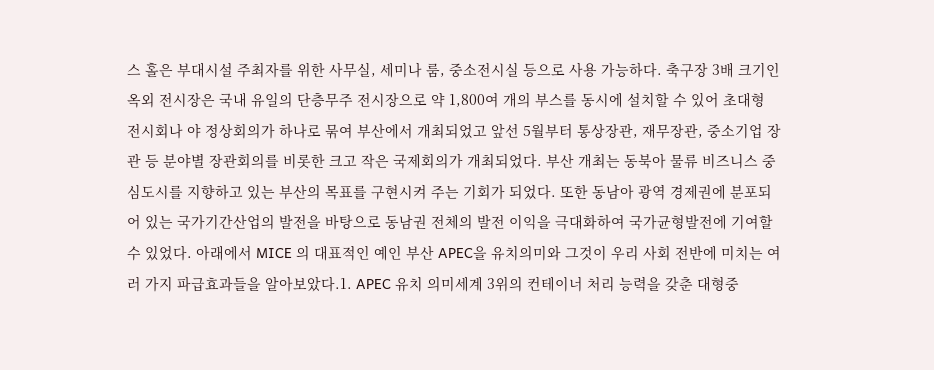스 홀은 부대시설 주최자를 위한 사무실, 세미나 룸, 중소전시실 등으로 사용 가능하다. 축구장 3배 크기인 옥외 전시장은 국내 유일의 단층무주 전시장으로 약 1,800여 개의 부스를 동시에 설치할 수 있어 초대형 전시회나 야 정상회의가 하나로 묶여 부산에서 개최되었고 앞선 5월부터 통상장관, 재무장관, 중소기업 장관 등 분야별 장관회의를 비롯한 크고 작은 국제회의가 개최되었다. 부산 개최는 동북아 물류 비즈니스 중심도시를 지향하고 있는 부산의 목표를 구현시켜 주는 기회가 되었다. 또한 동남아 광역 경제권에 분포되어 있는 국가기간산업의 발전을 바탕으로 동남권 전체의 발전 이익을 극대화하여 국가균형발전에 기여할 수 있었다. 아래에서 MICE 의 대표적인 예인 부산 APEC을 유치의미와 그것이 우리 사회 전반에 미치는 여러 가지 파급효과들을 알아보았다.1. APEC 유치 의미세계 3위의 컨테이너 처리 능력을 갖춘 대형중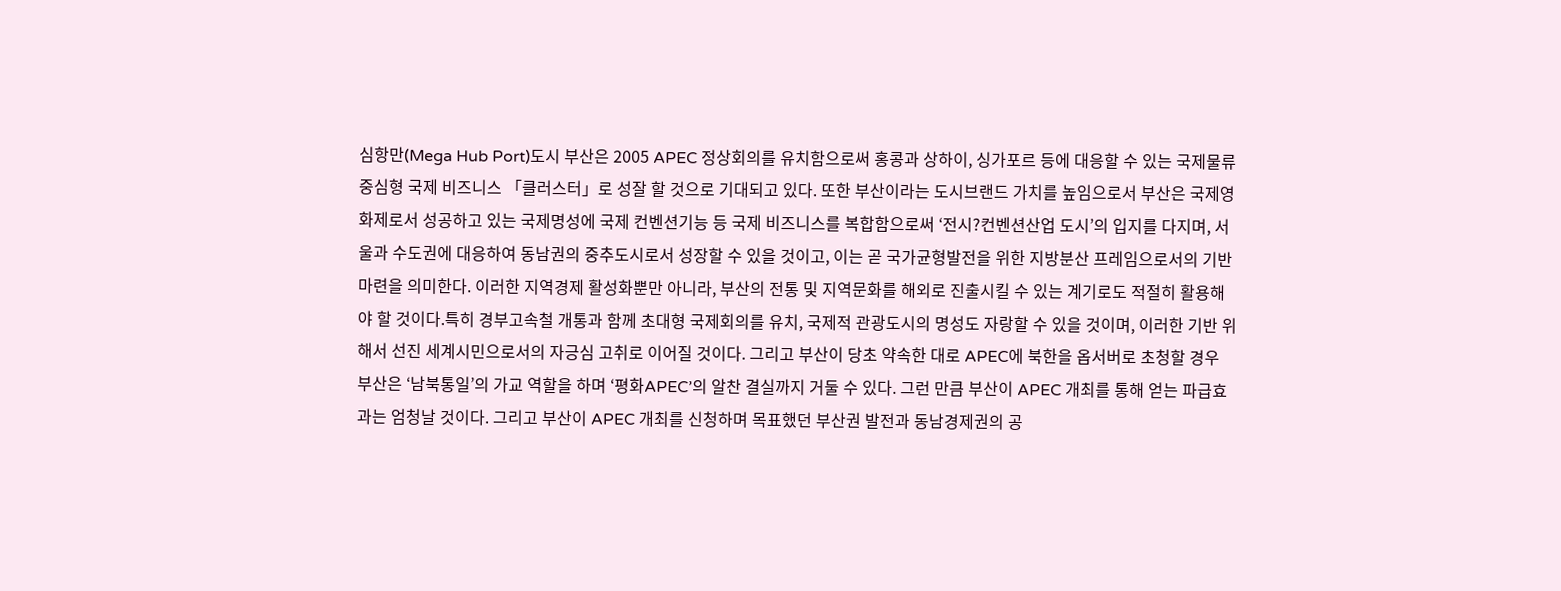심항만(Mega Hub Port)도시 부산은 2005 APEC 정상회의를 유치함으로써 홍콩과 상하이, 싱가포르 등에 대응할 수 있는 국제물류중심형 국제 비즈니스 「클러스터」로 성잘 할 것으로 기대되고 있다. 또한 부산이라는 도시브랜드 가치를 높임으로서 부산은 국제영화제로서 성공하고 있는 국제명성에 국제 컨벤션기능 등 국제 비즈니스를 복합함으로써 ‘전시?컨벤션산업 도시’의 입지를 다지며, 서울과 수도권에 대응하여 동남권의 중추도시로서 성장할 수 있을 것이고, 이는 곧 국가균형발전을 위한 지방분산 프레임으로서의 기반마련을 의미한다. 이러한 지역경제 활성화뿐만 아니라, 부산의 전통 및 지역문화를 해외로 진출시킬 수 있는 계기로도 적절히 활용해야 할 것이다.특히 경부고속철 개통과 함께 초대형 국제회의를 유치, 국제적 관광도시의 명성도 자랑할 수 있을 것이며, 이러한 기반 위해서 선진 세계시민으로서의 자긍심 고취로 이어질 것이다. 그리고 부산이 당초 약속한 대로 APEC에 북한을 옵서버로 초청할 경우 부산은 ‘남북통일’의 가교 역할을 하며 ‘평화APEC’의 알찬 결실까지 거둘 수 있다. 그런 만큼 부산이 APEC 개최를 통해 얻는 파급효과는 엄청날 것이다. 그리고 부산이 APEC 개최를 신청하며 목표했던 부산권 발전과 동남경제권의 공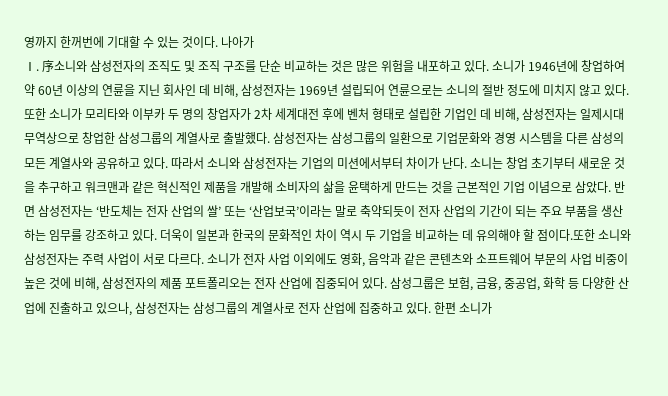영까지 한꺼번에 기대할 수 있는 것이다. 나아가
Ⅰ. 序소니와 삼성전자의 조직도 및 조직 구조를 단순 비교하는 것은 많은 위험을 내포하고 있다. 소니가 1946년에 창업하여 약 60년 이상의 연륜을 지닌 회사인 데 비해, 삼성전자는 1969년 설립되어 연륜으로는 소니의 절반 정도에 미치지 않고 있다. 또한 소니가 모리타와 이부카 두 명의 창업자가 2차 세계대전 후에 벤처 형태로 설립한 기업인 데 비해, 삼성전자는 일제시대 무역상으로 창업한 삼성그룹의 계열사로 출발했다. 삼성전자는 삼성그룹의 일환으로 기업문화와 경영 시스템을 다른 삼성의 모든 계열사와 공유하고 있다. 따라서 소니와 삼성전자는 기업의 미션에서부터 차이가 난다. 소니는 창업 초기부터 새로운 것을 추구하고 워크맨과 같은 혁신적인 제품을 개발해 소비자의 삶을 윤택하게 만드는 것을 근본적인 기업 이념으로 삼았다. 반면 삼성전자는 ‘반도체는 전자 산업의 쌀’ 또는 ‘산업보국’이라는 말로 축약되듯이 전자 산업의 기간이 되는 주요 부품을 생산하는 임무를 강조하고 있다. 더욱이 일본과 한국의 문화적인 차이 역시 두 기업을 비교하는 데 유의해야 할 점이다.또한 소니와 삼성전자는 주력 사업이 서로 다르다. 소니가 전자 사업 이외에도 영화, 음악과 같은 콘텐츠와 소프트웨어 부문의 사업 비중이 높은 것에 비해, 삼성전자의 제품 포트폴리오는 전자 산업에 집중되어 있다. 삼성그룹은 보험, 금융, 중공업, 화학 등 다양한 산업에 진출하고 있으나, 삼성전자는 삼성그룹의 계열사로 전자 산업에 집중하고 있다. 한편 소니가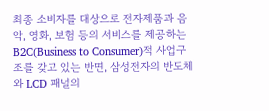최종 소비자를 대상으로 전자제품과 음악, 영화, 보험 등의 서비스를 제공하는 B2C(Business to Consumer)적 사업구조를 갖고 있는 반면, 삼성전자의 반도체와 LCD 패널의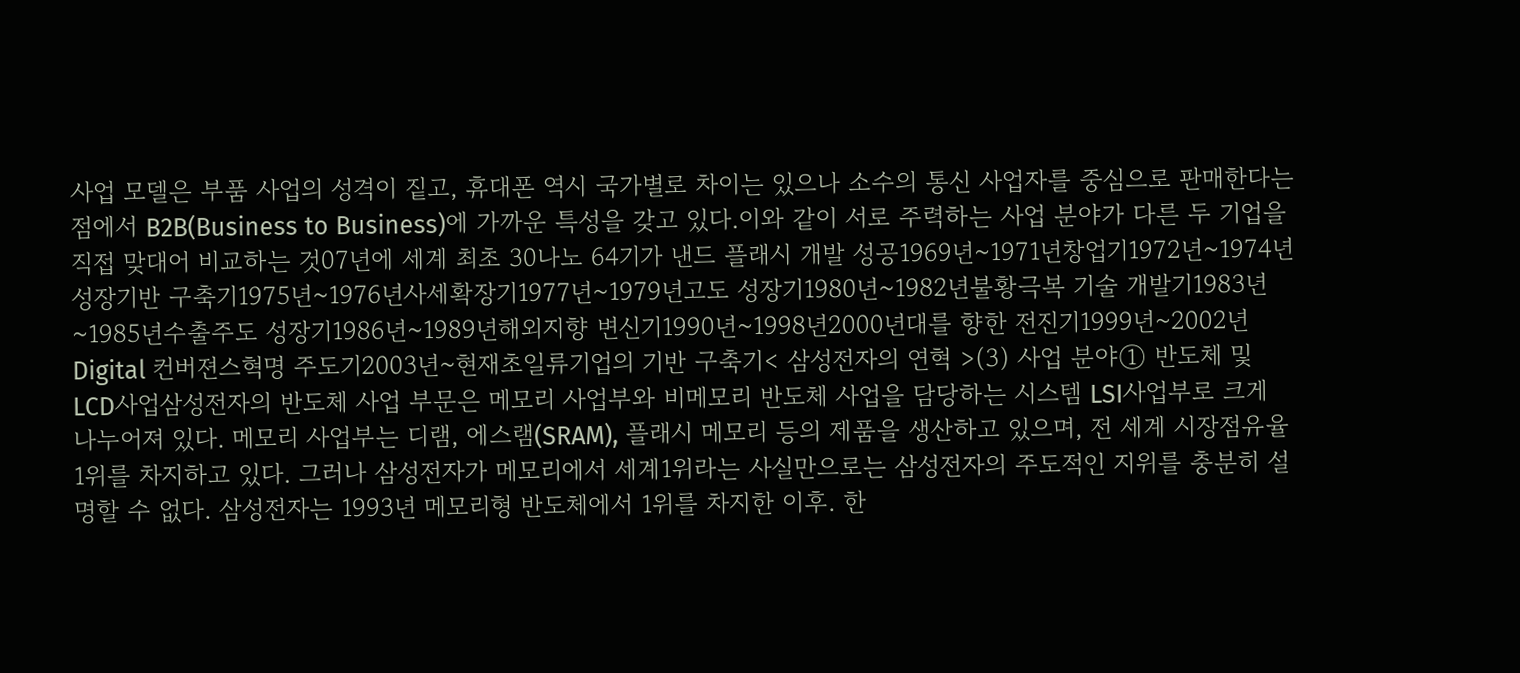사업 모델은 부품 사업의 성격이 짙고, 휴대폰 역시 국가별로 차이는 있으나 소수의 통신 사업자를 중심으로 판매한다는 점에서 B2B(Business to Business)에 가까운 특성을 갖고 있다.이와 같이 서로 주력하는 사업 분야가 다른 두 기업을 직접 맞대어 비교하는 것07년에 세계 최초 30나노 64기가 낸드 플래시 개발 성공1969년~1971년창업기1972년~1974년성장기반 구축기1975년~1976년사세확장기1977년~1979년고도 성장기1980년~1982년불황극복 기술 개발기1983년~1985년수출주도 성장기1986년~1989년해외지향 변신기1990년~1998년2000년대를 향한 전진기1999년~2002년Digital 컨버젼스혁명 주도기2003년~현재초일류기업의 기반 구축기< 삼성전자의 연혁 >(3) 사업 분야① 반도체 및 LCD사업삼성전자의 반도체 사업 부문은 메모리 사업부와 비메모리 반도체 사업을 담당하는 시스템 LSI사업부로 크게 나누어져 있다. 메모리 사업부는 디램, 에스램(SRAM), 플래시 메모리 등의 제품을 생산하고 있으며, 전 세계 시장점유율 1위를 차지하고 있다. 그러나 삼성전자가 메모리에서 세계1위라는 사실만으로는 삼성전자의 주도적인 지위를 충분히 설명할 수 없다. 삼성전자는 1993년 메모리형 반도체에서 1위를 차지한 이후. 한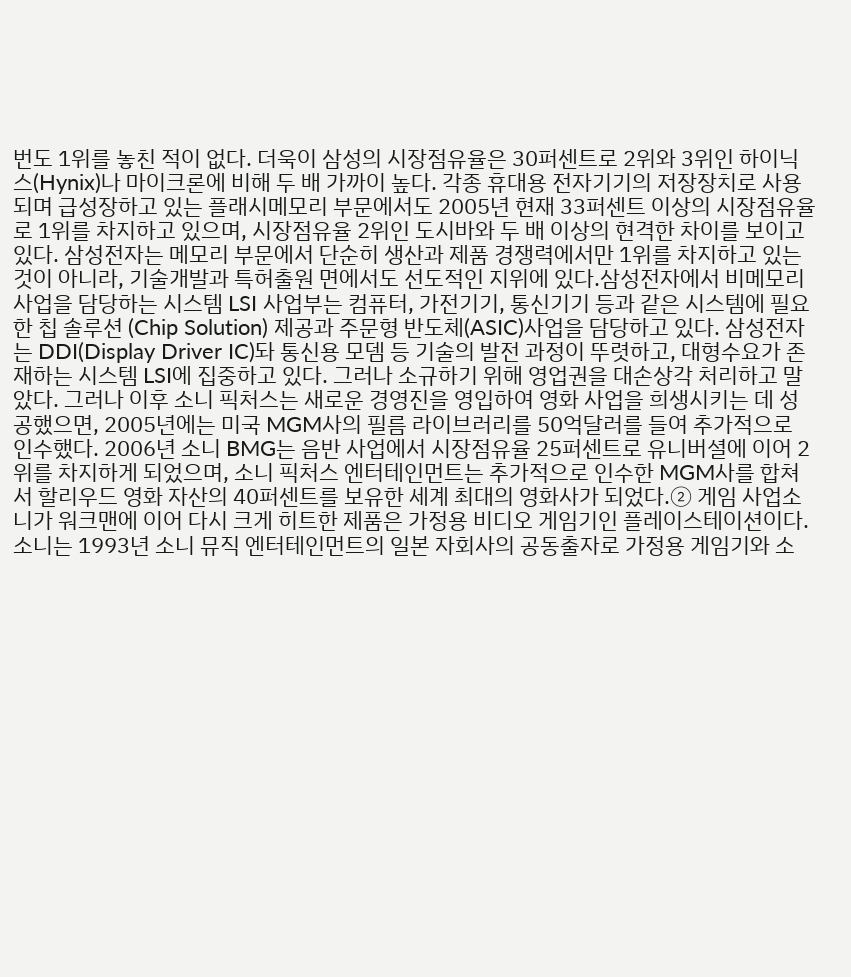번도 1위를 놓친 적이 없다. 더욱이 삼성의 시장점유율은 30퍼센트로 2위와 3위인 하이닉스(Hynix)나 마이크론에 비해 두 배 가까이 높다. 각종 휴대용 전자기기의 저장장치로 사용되며 급성장하고 있는 플래시메모리 부문에서도 2005년 현재 33퍼센트 이상의 시장점유율로 1위를 차지하고 있으며, 시장점유율 2위인 도시바와 두 배 이상의 현격한 차이를 보이고 있다. 삼성전자는 메모리 부문에서 단순히 생산과 제품 경쟁력에서만 1위를 차지하고 있는 것이 아니라, 기술개발과 특허출원 면에서도 선도적인 지위에 있다.삼성전자에서 비메모리 사업을 담당하는 시스템 LSI 사업부는 컴퓨터, 가전기기, 통신기기 등과 같은 시스템에 필요한 칩 솔루션 (Chip Solution) 제공과 주문형 반도체(ASIC)사업을 담당하고 있다. 삼성전자는 DDI(Display Driver IC)돠 통신용 모뎀 등 기술의 발전 과정이 뚜렷하고, 대형수요가 존재하는 시스템 LSI에 집중하고 있다. 그러나 소규하기 위해 영업권을 대손상각 처리하고 말았다. 그러나 이후 소니 픽처스는 새로운 경영진을 영입하여 영화 사업을 희생시키는 데 성공했으면, 2005년에는 미국 MGM사의 필름 라이브러리를 50억달러를 들여 추가적으로 인수했다. 2006년 소니 BMG는 음반 사업에서 시장점유율 25퍼센트로 유니버셜에 이어 2위를 차지하게 되었으며, 소니 픽처스 엔터테인먼트는 추가적으로 인수한 MGM사를 합쳐서 할리우드 영화 자산의 40퍼센트를 보유한 세계 최대의 영화사가 되었다.② 게임 사업소니가 워크맨에 이어 다시 크게 히트한 제품은 가정용 비디오 게임기인 플레이스테이션이다. 소니는 1993년 소니 뮤직 엔터테인먼트의 일본 자회사의 공동출자로 가정용 게임기와 소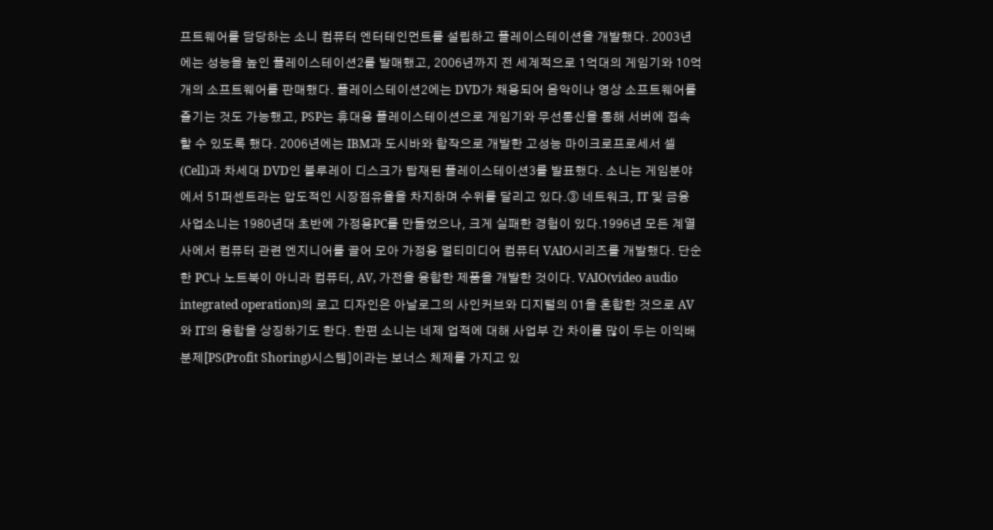프트웨어를 담당하는 소니 컴퓨터 엔터테인먼트를 설립하고 플레이스테이션을 개발했다. 2003년에는 성능을 높인 플레이스테이션2를 발매했고, 2006년까지 전 세계적으로 1억대의 게임기와 10억 개의 소프트웨어를 판매했다. 플레이스테이션2에는 DVD가 채용되어 음악이나 영상 소프트웨어를 즐기는 것도 가능했고, PSP는 휴대용 플레이스테이션으로 게임기와 무선통신을 통해 서버에 접속할 수 있도록 했다. 2006년에는 IBM과 도시바와 합작으로 개발한 고성능 마이크로프로세서 셀(Cell)과 차세대 DVD인 블루레이 디스크가 탑재된 플레이스테이션3를 발표했다. 소니는 게임분야에서 51퍼센트라는 압도적인 시장점유율을 차지하며 수위를 달리고 있다.③ 네트워크, IT 및 금융 사업소니는 1980년대 초반에 가정용PC를 만들었으나, 크게 실패한 경험이 있다.1996년 모든 계열사에서 컴퓨터 관련 엔지니어를 끌어 모아 가정용 멀티미디어 컴퓨터 VAIO시리즈를 개발했다. 단순한 PC나 노트북이 아니라 컴퓨터, AV, 가전을 융합한 제품을 개발한 것이다. VAIO(video audio integrated operation)의 로고 디자인은 아날로그의 사인커브와 디지털의 01을 혼합한 것으로 AV와 IT의 융합을 상징하기도 한다. 한편 소니는 네제 업적에 대해 사업부 간 차이를 많이 두는 이익배분제[PS(Profit Shoring)시스템]이라는 보너스 체제를 가지고 있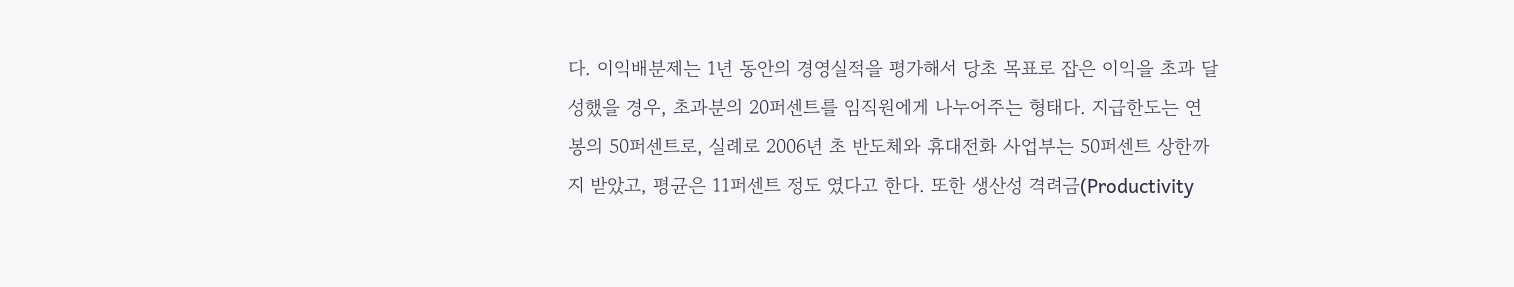다. 이익배분제는 1년 동안의 경영실적을 평가해서 당초 목표로 잡은 이익을 초과 달성했을 경우, 초과분의 20퍼센트를 임직원에게 나누어주는 형태다. 지급한도는 연봉의 50퍼센트로, 실례로 2006년 초 반도체와 휴대전화 사업부는 50퍼센트 상한까지 받았고, 평균은 11퍼센트 정도 였다고 한다. 또한 생산성 격려금(Productivity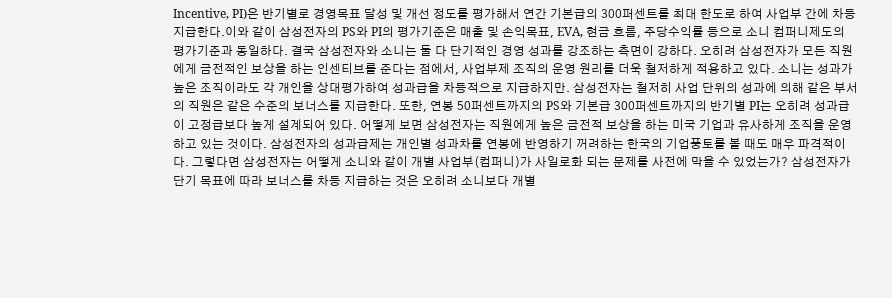Incentive, PI)은 반기별로 경영목표 달성 및 개선 정도를 평가해서 연간 기본급의 300퍼센트를 최대 한도로 하여 사업부 간에 차등지급한다.이와 같이 삼성전자의 PS와 PI의 평가기준은 매출 및 손익목표, EVA, 현금 흐름, 주당수익률 등으로 소니 컴퍼니제도의 평가기준과 동일하다. 결국 삼성전자와 소니는 둘 다 단기적인 경영 성과를 강조하는 측면이 강하다. 오히려 삼성전자가 모든 직원에게 금전적인 보상을 하는 인센티브를 준다는 점에서, 사업부제 조직의 운영 원리를 더욱 철저하게 적용하고 있다. 소니는 성과가 높은 조직이라도 각 개인을 상대평가하여 성과급을 차등적으로 지급하지만. 삼성전자는 철저히 사업 단위의 성과에 의해 같은 부서의 직원은 같은 수준의 보너스를 지급한다. 또한, 연봉 50퍼센트까지의 PS와 기본급 300퍼센트까지의 반기별 PI는 오히려 성과급이 고정급보다 높게 설계되어 있다. 어떻게 보면 삼성전자는 직원에게 높은 금전적 보상을 하는 미국 기업과 유사하게 조직을 운영하고 있는 것이다. 삼성전자의 성과급제는 개인별 성과차를 연봉에 반영하기 꺼려하는 한국의 기업풍토를 볼 때도 매우 파격적이다. 그렇다면 삼성전자는 어떻게 소니와 같이 개별 사업부(컴퍼니)가 사일로화 되는 문제를 사전에 막을 수 있었는가? 삼성전자가 단기 목표에 따라 보너스를 차등 지급하는 것은 오히려 소니보다 개별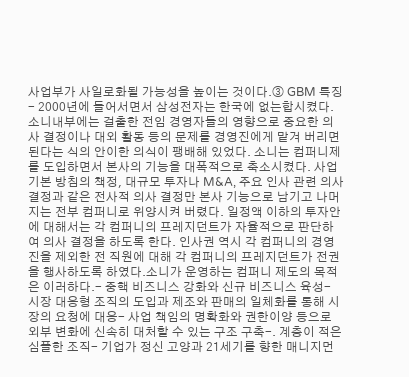사업부가 사일로화될 가능성을 높이는 것이다.③ GBM 특징- 2000년에 들어서면서 삼성전자는 한국에 없는합시켰다.소니내부에는 걸출한 전임 경영자들의 영향으로 중요한 의사 결정이나 대외 활동 등의 문제를 경영진에게 맡겨 버리면 된다는 식의 안이한 의식이 팽배해 있었다. 소니는 컴퍼니제를 도입하면서 본사의 기능을 대폭적으로 축소시켰다. 사업 기본 방침의 책정, 대규모 투자나 M&A, 주요 인사 관련 의사 결정과 같은 전사적 의사 결정만 본사 기능으로 남기고 나머지는 전부 컴퍼니로 위양시켜 버렸다. 일정액 이하의 투자안에 대해서는 각 컴퍼니의 프레지던트가 자율적으로 판단하여 의사 결정을 하도록 한다. 인사권 역시 각 컴퍼니의 경영진을 제외한 전 직원에 대해 각 컴퍼니의 프레지던트가 전권을 행사하도록 하였다.소니가 운영하는 컴퍼니 제도의 목적은 이러하다.- 중핵 비즈니스 강화와 신규 비즈니스 육성- 시장 대응형 조직의 도입과 제조와 판매의 일체화를 통해 시장의 요청에 대응- 사업 책임의 명확화와 권한이양 등으로 외부 변화에 신속히 대처할 수 있는 구조 구축-. 계층이 적은 심플한 조직- 기업가 정신 고양과 21세기를 향한 매니지먼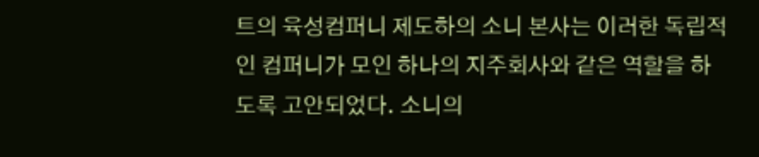트의 육성컴퍼니 제도하의 소니 본사는 이러한 독립적인 컴퍼니가 모인 하나의 지주회사와 같은 역할을 하도록 고안되었다. 소니의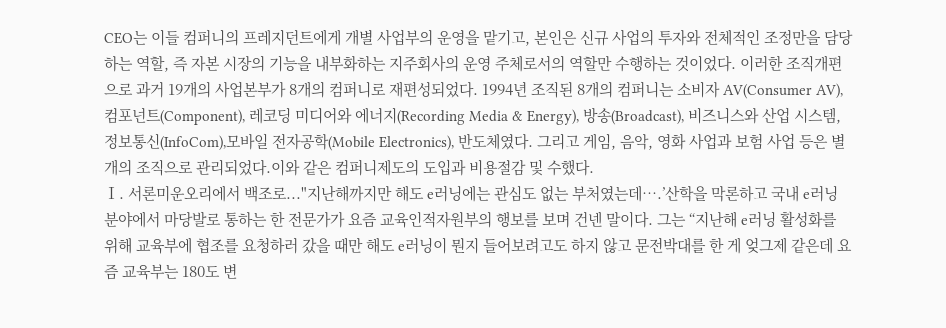CEO는 이들 컴퍼니의 프레지던트에게 개별 사업부의 운영을 맡기고, 본인은 신규 사업의 투자와 전체적인 조정만을 담당하는 역할, 즉 자본 시장의 기능을 내부화하는 지주회사의 운영 주체로서의 역할만 수행하는 것이었다. 이러한 조직개편으로 과거 19개의 사업본부가 8개의 컴퍼니로 재편성되었다. 1994년 조직된 8개의 컴퍼니는 소비자 AV(Consumer AV), 컴포넌트(Component), 레코딩 미디어와 에너지(Recording Media & Energy), 방송(Broadcast), 비즈니스와 산업 시스템, 정보통신(InfoCom),모바일 전자공학(Mobile Electronics), 반도체였다. 그리고 게임, 음악, 영화 사업과 보험 사업 등은 별개의 조직으로 관리되었다.이와 같은 컴퍼니제도의 도입과 비용절감 및 수했다.
Ⅰ. 서론미운오리에서 백조로..."지난해까지만 해도 e러닝에는 관심도 없는 부처였는데….’산학을 막론하고 국내 e러닝 분야에서 마당발로 통하는 한 전문가가 요즘 교육인적자원부의 행보를 보며 건넨 말이다. 그는 “지난해 e러닝 활성화를 위해 교육부에 협조를 요청하러 갔을 때만 해도 e러닝이 뭔지 들어보려고도 하지 않고 문전박대를 한 게 엊그제 같은데 요즘 교육부는 180도 변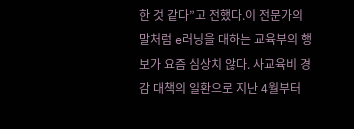한 것 같다”고 전했다.이 전문가의 말처럼 e러닝을 대하는 교육부의 행보가 요즘 심상치 않다. 사교육비 경감 대책의 일환으로 지난 4월부터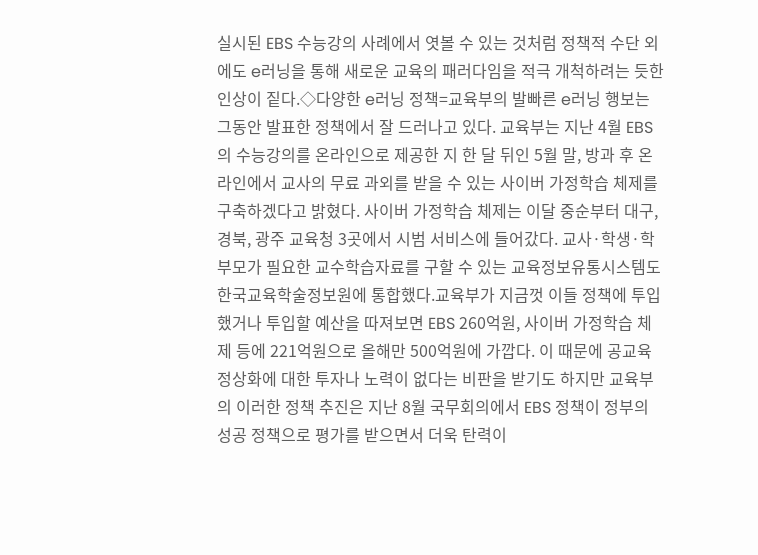실시된 EBS 수능강의 사례에서 엿볼 수 있는 것처럼 정책적 수단 외에도 e러닝을 통해 새로운 교육의 패러다임을 적극 개척하려는 듯한 인상이 짙다.◇다양한 e러닝 정책=교육부의 발빠른 e러닝 행보는 그동안 발표한 정책에서 잘 드러나고 있다. 교육부는 지난 4월 EBS의 수능강의를 온라인으로 제공한 지 한 달 뒤인 5월 말, 방과 후 온라인에서 교사의 무료 과외를 받을 수 있는 사이버 가정학습 체제를 구축하겠다고 밝혔다. 사이버 가정학습 체제는 이달 중순부터 대구, 경북, 광주 교육청 3곳에서 시범 서비스에 들어갔다. 교사·학생·학부모가 필요한 교수학습자료를 구할 수 있는 교육정보유통시스템도 한국교육학술정보원에 통합했다.교육부가 지금껏 이들 정책에 투입했거나 투입할 예산을 따져보면 EBS 260억원, 사이버 가정학습 체제 등에 221억원으로 올해만 500억원에 가깝다. 이 때문에 공교육 정상화에 대한 투자나 노력이 없다는 비판을 받기도 하지만 교육부의 이러한 정책 추진은 지난 8월 국무회의에서 EBS 정책이 정부의 성공 정책으로 평가를 받으면서 더욱 탄력이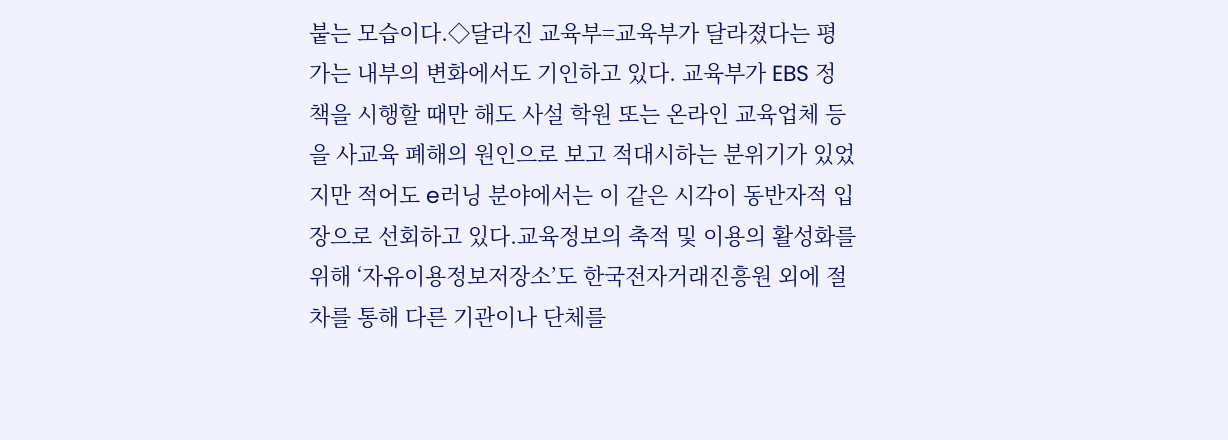붙는 모습이다.◇달라진 교육부=교육부가 달라졌다는 평가는 내부의 변화에서도 기인하고 있다. 교육부가 EBS 정책을 시행할 때만 해도 사설 학원 또는 온라인 교육업체 등을 사교육 폐해의 원인으로 보고 적대시하는 분위기가 있었지만 적어도 e러닝 분야에서는 이 같은 시각이 동반자적 입장으로 선회하고 있다.교육정보의 축적 및 이용의 활성화를 위해 ‘자유이용정보저장소’도 한국전자거래진흥원 외에 절차를 통해 다른 기관이나 단체를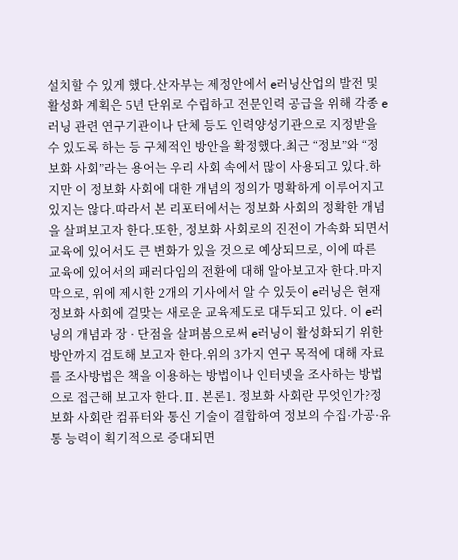설치할 수 있게 했다.산자부는 제정안에서 e러닝산업의 발전 및 활성화 계획은 5년 단위로 수립하고 전문인력 공급을 위해 각종 e러닝 관련 연구기관이나 단체 등도 인력양성기관으로 지정받을 수 있도록 하는 등 구체적인 방안을 확정했다.최근 “정보”와 “정보화 사회”라는 용어는 우리 사회 속에서 많이 사용되고 있다.하지만 이 정보화 사회에 대한 개념의 정의가 명확하게 이루어지고 있지는 않다.따라서 본 리포터에서는 정보화 사회의 정확한 개념을 살펴보고자 한다.또한, 정보화 사회로의 진전이 가속화 되면서 교육에 있어서도 큰 변화가 있을 것으로 예상되므로, 이에 따른 교육에 있어서의 패러다임의 전환에 대해 알아보고자 한다.마지막으로, 위에 제시한 2개의 기사에서 알 수 있듯이 e러닝은 현재 정보화 사회에 걸맞는 새로운 교육제도로 대두되고 있다. 이 e러닝의 개념과 장 · 단점을 살펴봄으로써 e러닝이 활성화되기 위한 방안까지 검토해 보고자 한다.위의 3가지 연구 목적에 대해 자료를 조사방법은 책을 이용하는 방법이나 인터넷을 조사하는 방법으로 접근해 보고자 한다.Ⅱ. 본론1. 정보화 사회란 무엇인가?정보화 사회란 컴퓨터와 통신 기술이 결합하여 정보의 수집·가공·유통 능력이 획기적으로 증대되면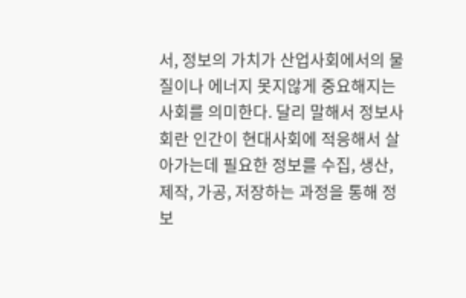서, 정보의 가치가 산업사회에서의 물질이나 에너지 못지않게 중요해지는 사회를 의미한다. 달리 말해서 정보사회란 인간이 현대사회에 적응해서 살아가는데 필요한 정보를 수집, 생산, 제작, 가공, 저장하는 과정을 통해 정보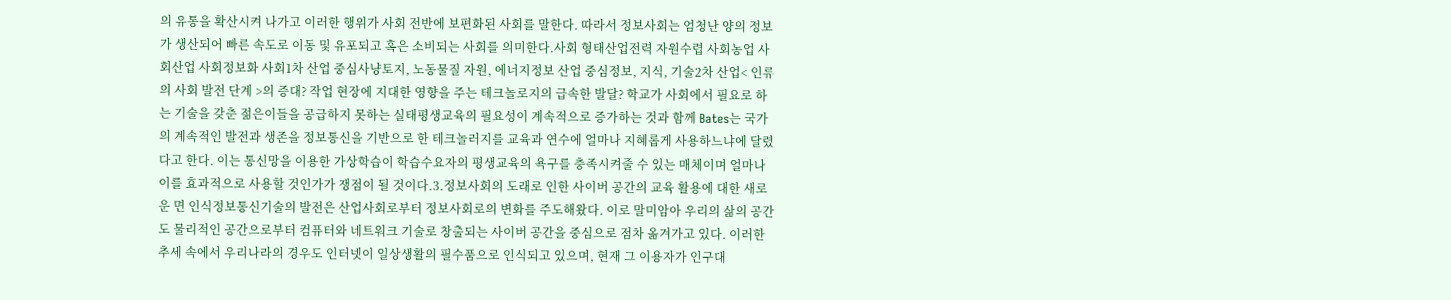의 유통을 확산시켜 나가고 이러한 행위가 사회 전반에 보편화된 사회를 말한다. 따라서 정보사회는 엄청난 양의 정보가 생산되어 빠른 속도로 이동 및 유포되고 혹은 소비되는 사회를 의미한다.사회 형태산업전력 자원수렵 사회농업 사회산업 사회정보화 사회1차 산업 중심사냥토지, 노동물질 자원, 에너지정보 산업 중심정보, 지식, 기술2차 산업< 인류의 사회 발전 단계 >의 증대? 작업 현장에 지대한 영향을 주는 테크놀로지의 급속한 발달? 학교가 사회에서 필요로 하는 기술을 갖춘 젊은이들을 공급하지 못하는 실태평생교육의 필요성이 계속적으로 증가하는 것과 함께 Bates는 국가의 계속적인 발전과 생존을 정보통신을 기반으로 한 테크놀러지를 교육과 연수에 얼마나 지혜롭게 사용하느냐에 달렸다고 한다. 이는 통신망을 이용한 가상학습이 학습수요자의 평생교육의 욕구를 충족시켜줄 수 있는 매체이며 얼마나 이를 효과적으로 사용할 것인가가 쟁점이 될 것이다.3.정보사회의 도래로 인한 사이버 공간의 교육 활용에 대한 새로운 면 인식정보통신기술의 발전은 산업사회로부터 정보사회로의 변화를 주도해왔다. 이로 말미암아 우리의 삶의 공간도 물리적인 공간으로부터 컴퓨터와 네트워크 기술로 창출되는 사이버 공간을 중심으로 점차 옮겨가고 있다. 이러한 추세 속에서 우리나라의 경우도 인터넷이 일상생활의 필수품으로 인식되고 있으며, 현재 그 이용자가 인구대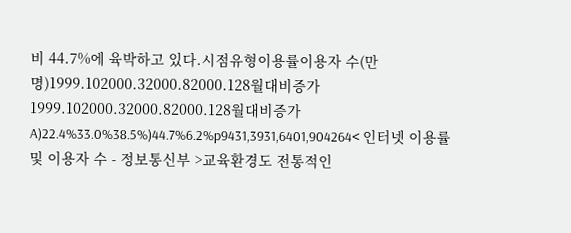비 44.7%에 육박하고 있다.시점유형이용률이용자 수(만 명)1999.102000.32000.82000.128월대비증가1999.102000.32000.82000.128월대비증가A)22.4%33.0%38.5%)44.7%6.2%p9431,3931,6401,904264< 인터넷 이용률 및 이용자 수 - 정보통신부 >교육환경도 전통적인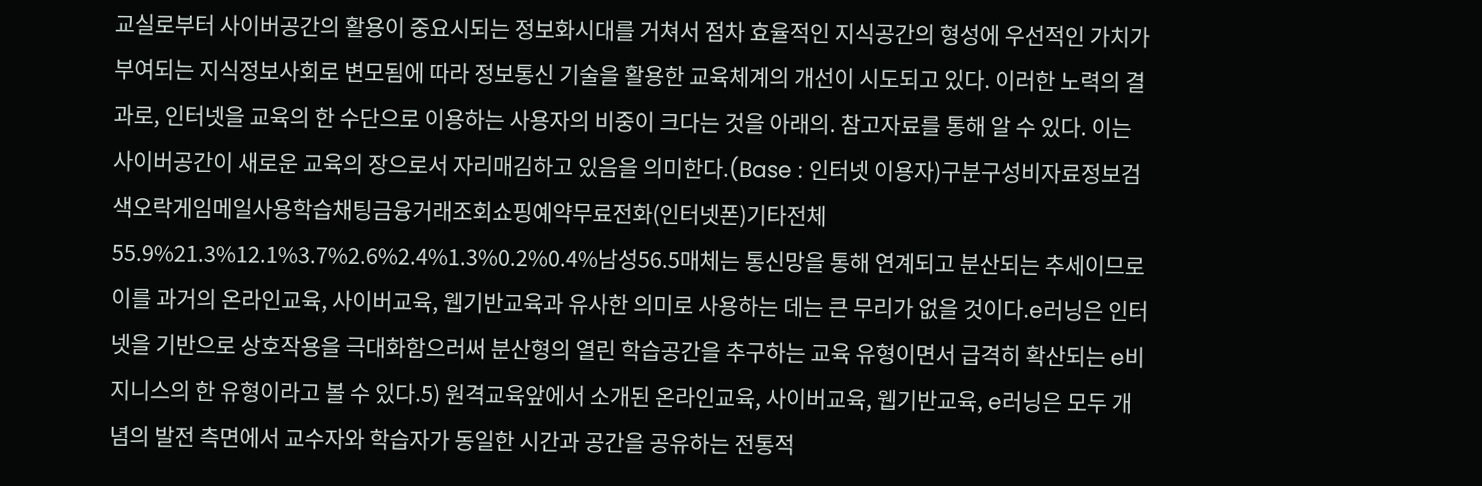교실로부터 사이버공간의 활용이 중요시되는 정보화시대를 거쳐서 점차 효율적인 지식공간의 형성에 우선적인 가치가 부여되는 지식정보사회로 변모됨에 따라 정보통신 기술을 활용한 교육체계의 개선이 시도되고 있다. 이러한 노력의 결과로, 인터넷을 교육의 한 수단으로 이용하는 사용자의 비중이 크다는 것을 아래의. 참고자료를 통해 알 수 있다. 이는 사이버공간이 새로운 교육의 장으로서 자리매김하고 있음을 의미한다.(Base : 인터넷 이용자)구분구성비자료정보검색오락게임메일사용학습채팅금융거래조회쇼핑예약무료전화(인터넷폰)기타전체55.9%21.3%12.1%3.7%2.6%2.4%1.3%0.2%0.4%남성56.5매체는 통신망을 통해 연계되고 분산되는 추세이므로 이를 과거의 온라인교육, 사이버교육, 웹기반교육과 유사한 의미로 사용하는 데는 큰 무리가 없을 것이다.e러닝은 인터넷을 기반으로 상호작용을 극대화함으러써 분산형의 열린 학습공간을 추구하는 교육 유형이면서 급격히 확산되는 e비지니스의 한 유형이라고 볼 수 있다.5) 원격교육앞에서 소개된 온라인교육, 사이버교육, 웹기반교육, e러닝은 모두 개념의 발전 측면에서 교수자와 학습자가 동일한 시간과 공간을 공유하는 전통적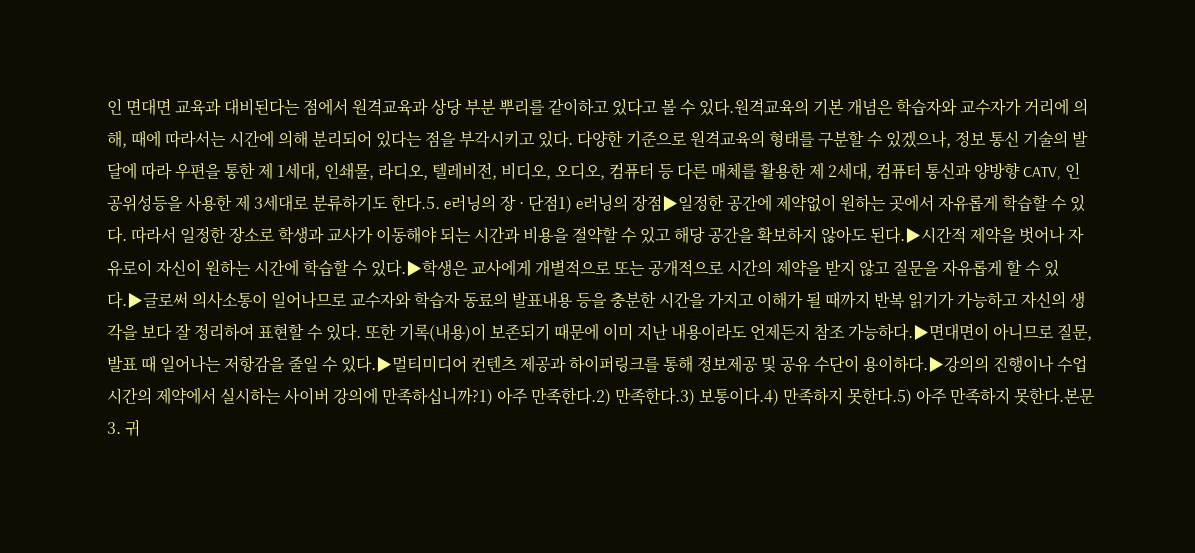인 면대면 교육과 대비된다는 점에서 원격교육과 상당 부분 뿌리를 같이하고 있다고 볼 수 있다.원격교육의 기본 개념은 학습자와 교수자가 거리에 의해, 때에 따라서는 시간에 의해 분리되어 있다는 점을 부각시키고 있다. 다양한 기준으로 원격교육의 형태를 구분할 수 있겠으나, 정보 통신 기술의 발달에 따라 우편을 통한 제 1세대, 인쇄물, 라디오, 텔레비전, 비디오, 오디오, 컴퓨터 등 다른 매체를 활용한 제 2세대, 컴퓨터 통신과 양방향 CATV, 인공위성등을 사용한 제 3세대로 분류하기도 한다.5. e러닝의 장 · 단점1) e러닝의 장점▶일정한 공간에 제약없이 원하는 곳에서 자유롭게 학습할 수 있다. 따라서 일정한 장소로 학생과 교사가 이동해야 되는 시간과 비용을 절약할 수 있고 해당 공간을 확보하지 않아도 된다.▶시간적 제약을 벗어나 자유로이 자신이 원하는 시간에 학습할 수 있다.▶학생은 교사에게 개별적으로 또는 공개적으로 시간의 제약을 받지 않고 질문을 자유롭게 할 수 있다.▶글로써 의사소통이 일어나므로 교수자와 학습자 동료의 발표내용 등을 충분한 시간을 가지고 이해가 될 때까지 반복 읽기가 가능하고 자신의 생각을 보다 잘 정리하여 표현할 수 있다. 또한 기록(내용)이 보존되기 때문에 이미 지난 내용이라도 언제든지 참조 가능하다.▶면대면이 아니므로 질문, 발표 때 일어나는 저항감을 줄일 수 있다.▶멀티미디어 컨텐츠 제공과 하이퍼링크를 통해 정보제공 및 공유 수단이 용이하다.▶강의의 진행이나 수업시간의 제약에서 실시하는 사이버 강의에 만족하십니까?1) 아주 만족한다.2) 만족한다.3) 보통이다.4) 만족하지 못한다.5) 아주 만족하지 못한다.본문3. 귀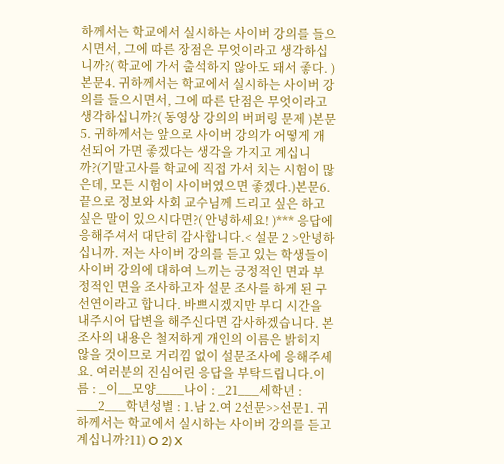하께서는 학교에서 실시하는 사이버 강의를 들으시면서, 그에 따른 장점은 무엇이라고 생각하십니까?( 학교에 가서 출석하지 않아도 돼서 좋다. )본문4. 귀하께서는 학교에서 실시하는 사이버 강의를 들으시면서, 그에 따른 단점은 무엇이라고 생각하십니까?( 동영상 강의의 버퍼링 문제 )본문5. 귀하께서는 앞으로 사이버 강의가 어떻게 개선되어 가면 좋겠다는 생각을 가지고 계십니까?(기말고사를 학교에 직접 가서 치는 시험이 많은데, 모든 시험이 사이버였으면 좋겠다.)본문6. 끝으로 정보와 사회 교수님께 드리고 싶은 하고 싶은 말이 있으시다면?( 안녕하세요! )*** 응답에 응해주셔서 대단히 감사합니다.< 설문 2 >안녕하십니까. 저는 사이버 강의를 듣고 있는 학생들이 사이버 강의에 대하여 느끼는 긍정적인 면과 부정적인 면을 조사하고자 설문 조사를 하게 된 구선연이라고 합니다. 바쁘시겠지만 부디 시간을 내주시어 답변을 해주신다면 감사하겠습니다. 본 조사의 내용은 철저하게 개인의 이름은 밝히지 않을 것이므로 거리낌 없이 설문조사에 응해주세요. 여러분의 진심어린 응답을 부탁드립니다.이름 : _이__모양____나이 : _21___세학년 : ___2___학년성별 : 1.남 2.여 2선문>>선문1. 귀하께서는 학교에서 실시하는 사이버 강의를 듣고 계십니까?11) O 2) X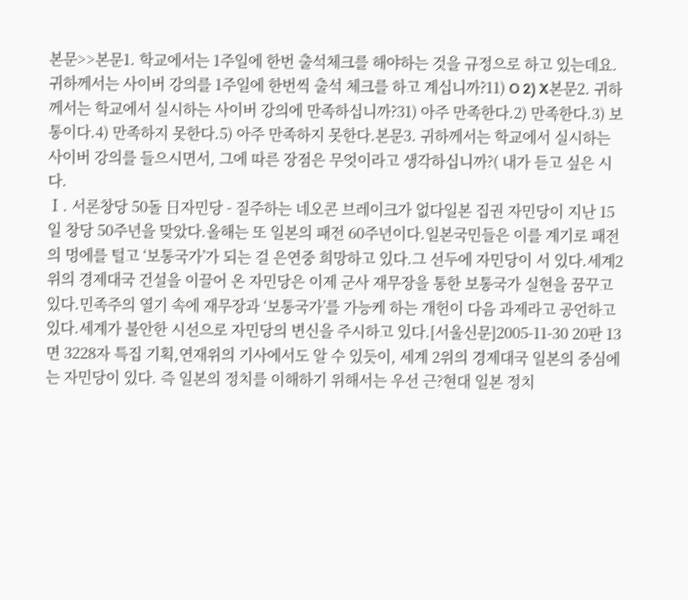본문>>본문1. 학교에서는 1주일에 한번 출석체크를 해야하는 것을 규정으로 하고 있는데요.귀하께서는 사이버 강의를 1주일에 한번씩 출석 체크를 하고 계십니까?11) O 2) X본문2. 귀하께서는 학교에서 실시하는 사이버 강의에 만족하십니까?31) 아주 만족한다.2) 만족한다.3) 보통이다.4) 만족하지 못한다.5) 아주 만족하지 못한다.본문3. 귀하께서는 학교에서 실시하는 사이버 강의를 들으시면서, 그에 따른 장점은 무엇이라고 생각하십니까?( 내가 듣고 싶은 시다.
Ⅰ. 서론창당 50돌 日자민당 - 질주하는 네오콘 브레이크가 없다일본 집권 자민당이 지난 15일 창당 50주년을 맞았다.올해는 또 일본의 패전 60주년이다.일본국민들은 이를 계기로 패전의 멍에를 털고 ‘보통국가’가 되는 걸 은연중 희망하고 있다.그 선두에 자민당이 서 있다.세계2위의 경제대국 건설을 이끌어 온 자민당은 이제 군사 재무장을 통한 보통국가 실현을 꿈꾸고 있다.민족주의 열기 속에 재무장과 ‘보통국가’를 가능케 하는 개헌이 다음 과제라고 공언하고 있다.세계가 불안한 시선으로 자민당의 변신을 주시하고 있다.[서울신문]2005-11-30 20판 13면 3228자 특집 기획,연재위의 기사에서도 알 수 있듯이, 세계 2위의 경제대국 일본의 중심에는 자민당이 있다. 즉 일본의 정치를 이해하기 위해서는 우선 근?현대 일본 정치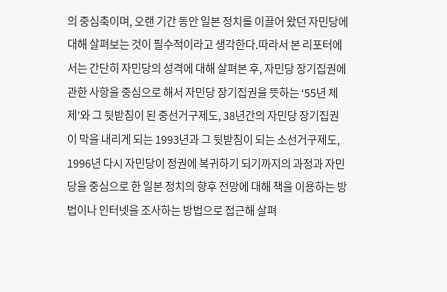의 중심축이며, 오랜 기간 동안 일본 정치를 이끌어 왔던 자민당에 대해 살펴보는 것이 필수적이라고 생각한다.따라서 본 리포터에서는 간단히 자민당의 성격에 대해 살펴본 후, 자민당 장기집권에 관한 사항을 중심으로 해서 자민당 장기집권을 뜻하는 ‘55년 체제’와 그 뒷받침이 된 중선거구제도, 38년간의 자민당 장기집권이 막을 내리게 되는 1993년과 그 뒷받침이 되는 소선거구제도, 1996년 다시 자민당이 정권에 복귀하기 되기까지의 과정과 자민당을 중심으로 한 일본 정치의 향후 전망에 대해 책을 이용하는 방법이나 인터넷을 조사하는 방법으로 접근해 살펴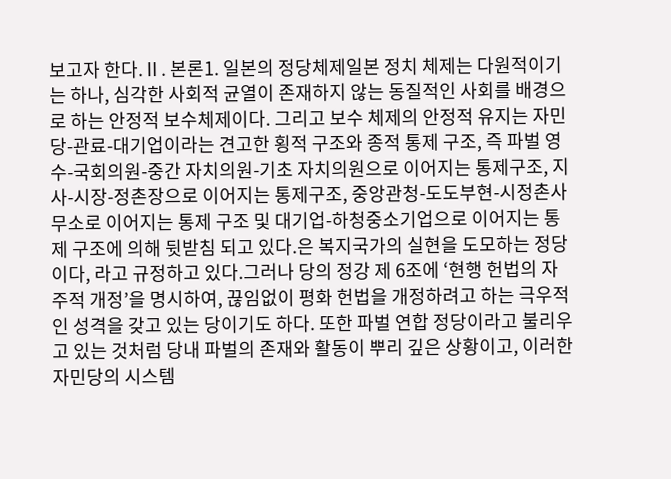보고자 한다.Ⅱ. 본론1. 일본의 정당체제일본 정치 체제는 다원적이기는 하나, 심각한 사회적 균열이 존재하지 않는 동질적인 사회를 배경으로 하는 안정적 보수체제이다. 그리고 보수 체제의 안정적 유지는 자민당-관료-대기업이라는 견고한 횡적 구조와 종적 통제 구조, 즉 파벌 영수-국회의원-중간 자치의원-기초 자치의원으로 이어지는 통제구조, 지사-시장-정촌장으로 이어지는 통제구조, 중앙관청-도도부현-시정촌사무소로 이어지는 통제 구조 및 대기업-하청중소기업으로 이어지는 통제 구조에 의해 뒷받침 되고 있다.은 복지국가의 실현을 도모하는 정당이다, 라고 규정하고 있다.그러나 당의 정강 제 6조에 ‘현행 헌법의 자주적 개정’을 명시하여, 끊임없이 평화 헌법을 개정하려고 하는 극우적인 성격을 갖고 있는 당이기도 하다. 또한 파벌 연합 정당이라고 불리우고 있는 것처럼 당내 파벌의 존재와 활동이 뿌리 깊은 상황이고, 이러한 자민당의 시스템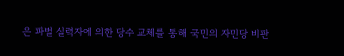은 파벌 실력자에 의한 당수 교체를 통해 국민의 자민당 비판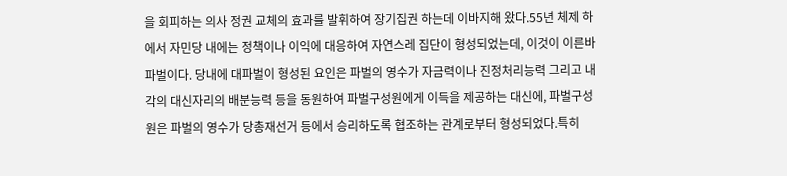을 회피하는 의사 정권 교체의 효과를 발휘하여 장기집권 하는데 이바지해 왔다.55년 체제 하에서 자민당 내에는 정책이나 이익에 대응하여 자연스레 집단이 형성되었는데, 이것이 이른바 파벌이다. 당내에 대파벌이 형성된 요인은 파벌의 영수가 자금력이나 진정처리능력 그리고 내각의 대신자리의 배분능력 등을 동원하여 파벌구성원에게 이득을 제공하는 대신에, 파벌구성원은 파벌의 영수가 당총재선거 등에서 승리하도록 협조하는 관계로부터 형성되었다.특히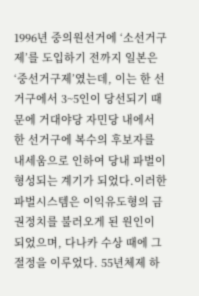1996년 중의원선거에 ‘소선거구제’를 도입하기 전까지 일본은 ‘중선거구제’였는데, 이는 한 선거구에서 3~5인이 당선되기 때문에 거대야당 자민당 내에서 한 선거구에 복수의 후보자를 내세움으로 인하여 당내 파벌이 형성되는 계기가 되었다.이러한 파벌시스템은 이익유도형의 금권정치를 불러오게 된 원인이 되었으며, 다나카 수상 때에 그 절정을 이루었다. 55년체제 하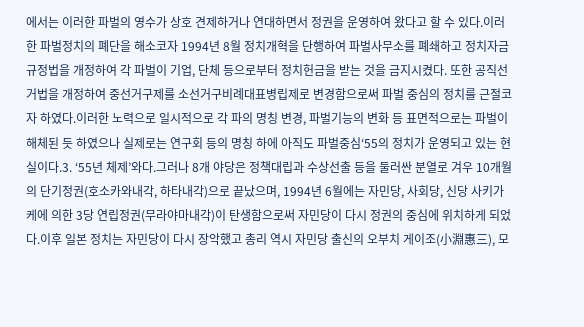에서는 이러한 파벌의 영수가 상호 견제하거나 연대하면서 정권을 운영하여 왔다고 할 수 있다.이러한 파벌정치의 폐단을 해소코자 1994년 8월 정치개혁을 단행하여 파벌사무소를 폐쇄하고 정치자금규정법을 개정하여 각 파벌이 기업, 단체 등으로부터 정치헌금을 받는 것을 금지시켰다. 또한 공직선거법을 개정하여 중선거구제를 소선거구비례대표병립제로 변경함으로써 파벌 중심의 정치를 근절코자 하였다.이러한 노력으로 일시적으로 각 파의 명칭 변경, 파벌기능의 변화 등 표면적으로는 파벌이 해체된 듯 하였으나 실제로는 연구회 등의 명칭 하에 아직도 파벌중심‘55의 정치가 운영되고 있는 현실이다.3. ‘55년 체제’와다.그러나 8개 야당은 정책대립과 수상선출 등을 둘러싼 분열로 겨우 10개월의 단기정권(호소카와내각, 하타내각)으로 끝났으며, 1994년 6월에는 자민당, 사회당, 신당 사키가케에 의한 3당 연립정권(무라야마내각)이 탄생함으로써 자민당이 다시 정권의 중심에 위치하게 되었다.이후 일본 정치는 자민당이 다시 장악했고 총리 역시 자민당 출신의 오부치 게이조(小淵惠三), 모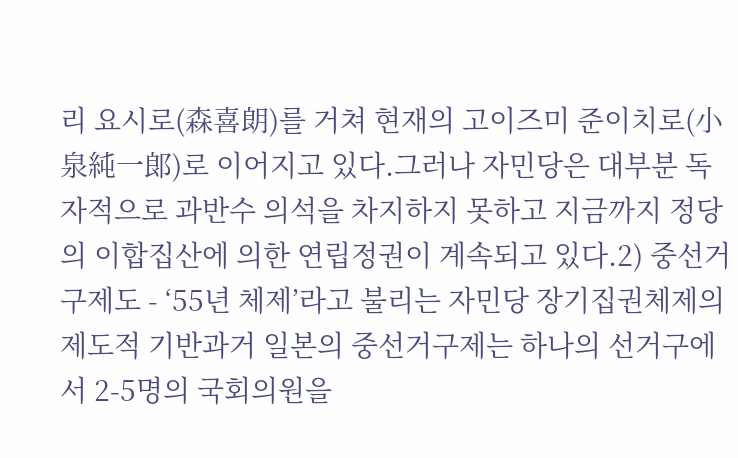리 요시로(森喜朗)를 거쳐 현재의 고이즈미 준이치로(小泉純一郞)로 이어지고 있다.그러나 자민당은 대부분 독자적으로 과반수 의석을 차지하지 못하고 지금까지 정당의 이합집산에 의한 연립정권이 계속되고 있다.2) 중선거구제도 - ‘55년 체제’라고 불리는 자민당 장기집권체제의 제도적 기반과거 일본의 중선거구제는 하나의 선거구에서 2-5명의 국회의원을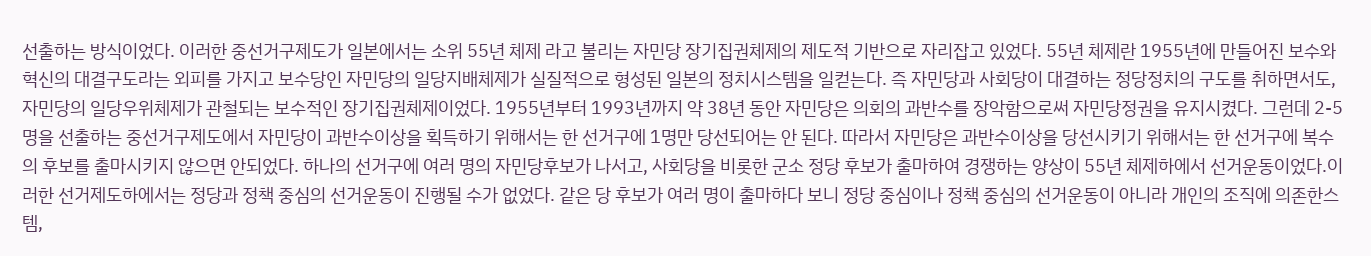선출하는 방식이었다. 이러한 중선거구제도가 일본에서는 소위 55년 체제 라고 불리는 자민당 장기집권체제의 제도적 기반으로 자리잡고 있었다. 55년 체제란 1955년에 만들어진 보수와 혁신의 대결구도라는 외피를 가지고 보수당인 자민당의 일당지배체제가 실질적으로 형성된 일본의 정치시스템을 일컫는다. 즉 자민당과 사회당이 대결하는 정당정치의 구도를 취하면서도, 자민당의 일당우위체제가 관철되는 보수적인 장기집권체제이었다. 1955년부터 1993년까지 약 38년 동안 자민당은 의회의 과반수를 장악함으로써 자민당정권을 유지시켰다. 그런데 2-5명을 선출하는 중선거구제도에서 자민당이 과반수이상을 획득하기 위해서는 한 선거구에 1명만 당선되어는 안 된다. 따라서 자민당은 과반수이상을 당선시키기 위해서는 한 선거구에 복수의 후보를 출마시키지 않으면 안되었다. 하나의 선거구에 여러 명의 자민당후보가 나서고, 사회당을 비롯한 군소 정당 후보가 출마하여 경쟁하는 양상이 55년 체제하에서 선거운동이었다.이러한 선거제도하에서는 정당과 정책 중심의 선거운동이 진행될 수가 없었다. 같은 당 후보가 여러 명이 출마하다 보니 정당 중심이나 정책 중심의 선거운동이 아니라 개인의 조직에 의존한스템,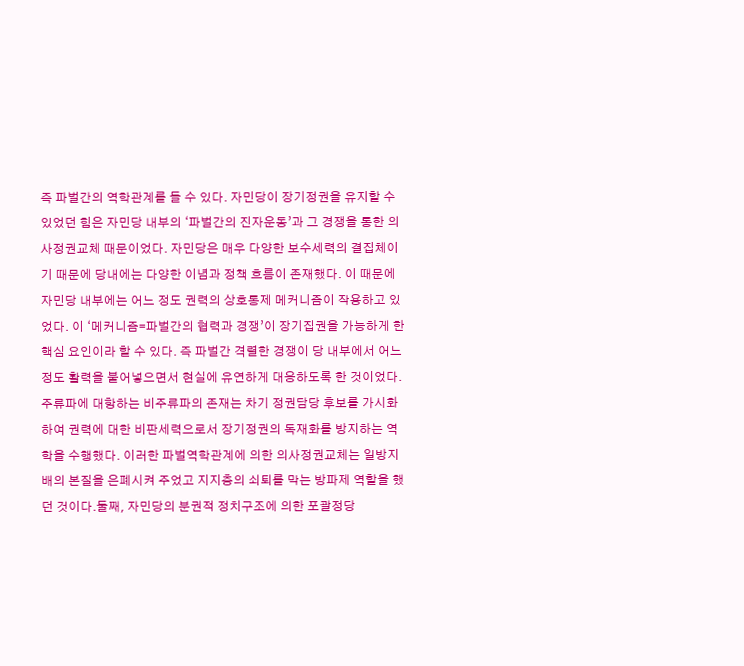즉 파벌간의 역학관계를 들 수 있다. 자민당이 장기정권을 유지할 수 있었던 힘은 자민당 내부의 ‘파벌간의 진자운동’과 그 경쟁을 통한 의사정권교체 때문이었다. 자민당은 매우 다양한 보수세력의 결집체이기 때문에 당내에는 다양한 이념과 정책 흐름이 존재했다. 이 때문에 자민당 내부에는 어느 정도 권력의 상호통제 메커니즘이 작용하고 있었다. 이 ‘메커니즘=파벌간의 협력과 경쟁’이 장기집권을 가능하게 한 핵심 요인이라 할 수 있다. 즉 파벌간 격렬한 경쟁이 당 내부에서 어느 정도 활력을 불어넣으면서 현실에 유연하게 대응하도록 한 것이었다. 주류파에 대항하는 비주류파의 존재는 차기 정권담당 후보를 가시화하여 권력에 대한 비판세력으로서 장기정권의 독재화를 방지하는 역학을 수행했다. 이러한 파벌역학관계에 의한 의사정권교체는 일방지배의 본질을 은폐시켜 주었고 지지층의 쇠퇴를 막는 방파제 역할을 했던 것이다.둘째, 자민당의 분권적 정치구조에 의한 포괄정당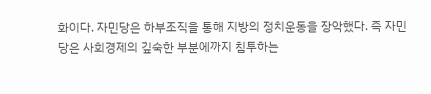화이다. 자민당은 하부조직을 통해 지방의 정치운동을 장악했다. 즉 자민당은 사회경제의 깊숙한 부분에까지 침투하는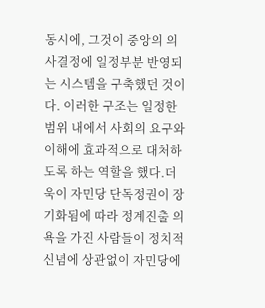동시에, 그것이 중앙의 의사결정에 일정부분 반영되는 시스템을 구축했던 것이다. 이러한 구조는 일정한 범위 내에서 사회의 요구와 이해에 효과적으로 대처하도록 하는 역할을 했다.더욱이 자민당 단독정권이 장기화됨에 따라 정계진출 의욕을 가진 사람들이 정치적 신념에 상관없이 자민당에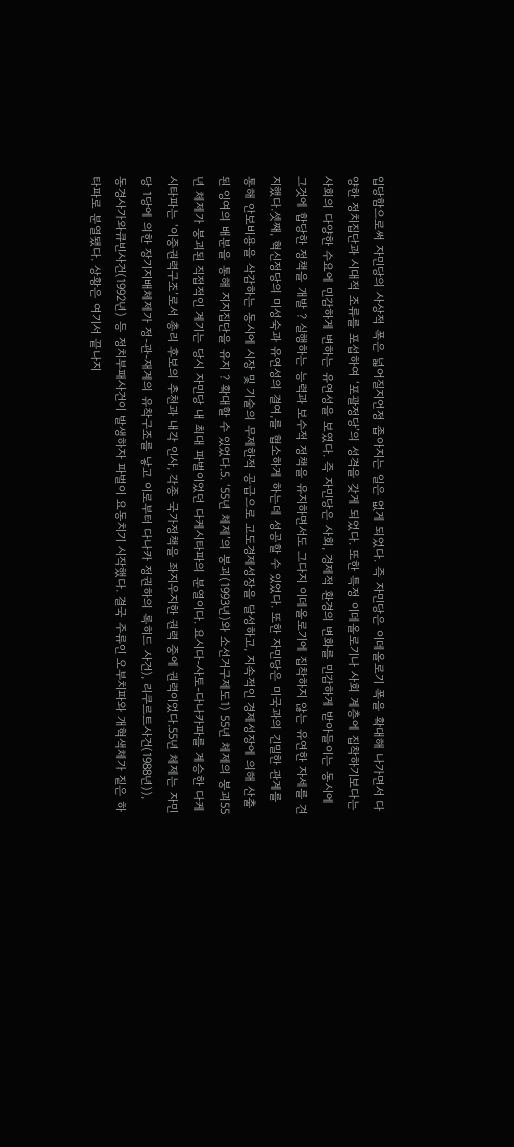입당함으로써 자민당의 사상적 폭은 넓어질지언정 좁아지는 일은 없게 되었다. 즉 자민당은 이데올로기 폭을 확대해 나가면서 다양한 정치집단과 시대적 조류를 포섭하여 ‘포괄정당’의 성격을 갖게 되었다. 또한 특정 이데올로기나 사회 계층에 집착하기보다는 사회의 다양한 수요에 민감하게 변하는 유연성을 보였다. 즉 자민당은 사회, 경제적 환경의 변화를 민감하게 받아들이는 동시에 그것에 합당한 정책을 개발 ? 실행하는 능력과 보수적 정책을 유지하면서도 그다지 이데올로기에 집착하지 않는 유연한 자세를 견지했다.셋째, 혁신정당의 미성숙과 유연성의 결여,를 협소하게 하는데 성공할 수 있었다. 또한 자민당은 미국과의 긴밀한 관계를 통해 안보비용을 삭감하는 동시에 시장 및 기술의 무제한적 공급으로 고도경제성장을 달성하고, 지속적인 경제성장에 의해 산출된 잉여의 배분을 통해 지지집단을 유지 ? 확대할 수 있었다.5. ‘55년 체제’의 붕괴(1993년)와 소선거구제도1) 55년 체제의 붕괴55년 체제가 붕괴된 직접적인 계기는 당시 자민당 내 최대 파벌이었던 다케시타파의 분열이다. 요시다-사토-다나카파를 계승한 다케시타파는 ‘이중권력구조’로서 총리 후보의 추천과 내각 인사, 각종 국가정책을 좌지우지한 권력 중에 권력이었다.55년 체제는 자민당 1당에 의한 장기지배체제가 정-관-재계의 유착구조를 낳고 이로부터 다나카 정권하의 록히드 사건), 리쿠르트사건(1988년)), 동경사가와큐빈사건(1992년) 등 정치부패사건이 발생하자 파벌이 요동치기 시작했다. 결국 주류인 오부치파와 개혁색체가 짙은 하타파로 분열됐다. 상황은 여기서 끝나지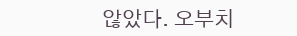않았다. 오부치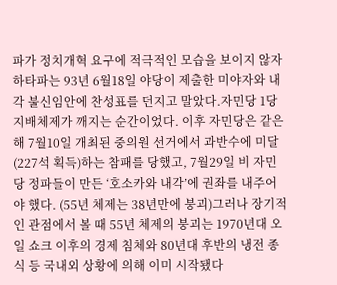파가 정치개혁 요구에 적극적인 모습을 보이지 않자 하타파는 93년 6월18일 야당이 제출한 미야자와 내각 불신임안에 찬성표를 던지고 말았다.자민당 1당 지배체제가 깨지는 순간이었다. 이후 자민당은 같은 해 7월10일 개최된 중의원 선거에서 과반수에 미달(227석 획득)하는 참패를 당했고, 7월29일 비 자민당 정파들이 만든 ‘호소카와 내각’에 권좌를 내주어야 했다. (55년 체제는 38년만에 붕괴)그러나 장기적인 관점에서 볼 때 55년 체제의 붕괴는 1970년대 오일 쇼크 이후의 경제 침체와 80년대 후반의 냉전 종식 등 국내외 상황에 의해 이미 시작됐다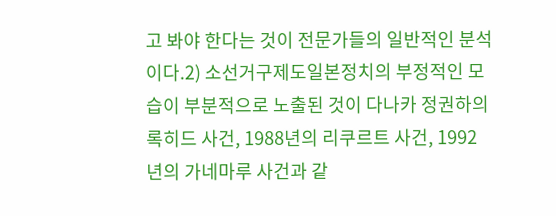고 봐야 한다는 것이 전문가들의 일반적인 분석이다.2) 소선거구제도일본정치의 부정적인 모습이 부분적으로 노출된 것이 다나카 정권하의 록히드 사건, 1988년의 리쿠르트 사건, 1992년의 가네마루 사건과 같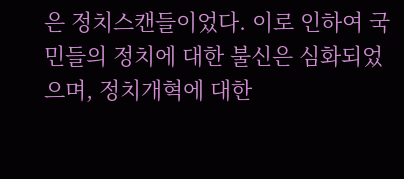은 정치스캔들이었다. 이로 인하여 국민들의 정치에 대한 불신은 심화되었으며, 정치개혁에 대한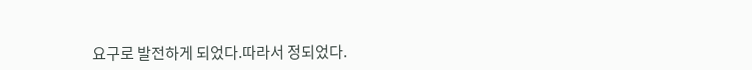요구로 발전하게 되었다.따라서 정되었다.